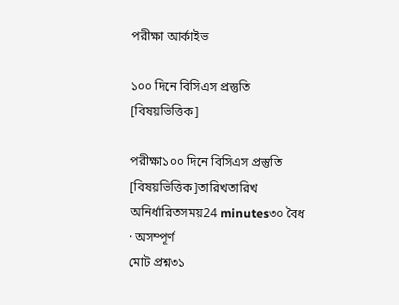পরীক্ষা আর্কাইভ

১০০ দিনে বিসিএস প্রস্তুতি [বিষয়ভিত্তিক]

পরীক্ষা১০০ দিনে বিসিএস প্রস্তুতি [বিষয়ভিত্তিক]তারিখতারিখ অনির্ধারিতসময়24 minutes৩০ বৈধ · অসম্পূর্ণ
মোট প্রশ্ন৩১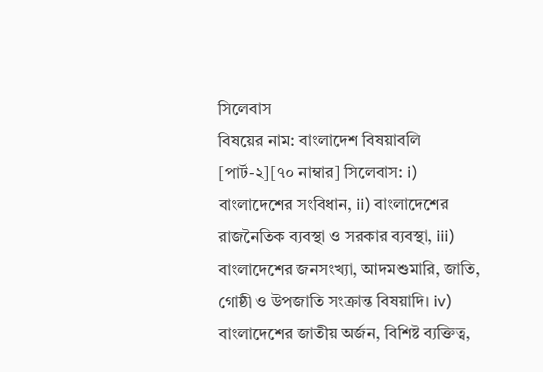সিলেবাস
বিষয়ের নাম: বাংলাদেশ বিষয়াবলি [পার্ট-২][৭০ নাম্বার] সিলেবাস: i) বাংলাদেশের সংবিধান, ii) বাংলাদেশের রাজনৈতিক ব্যবস্থা ও সরকার ব্যবস্থা, iii) বাংলাদেশের জনসংখ্যা, আদমশুমারি, জাতি, গোষ্ঠী ও উপজাতি সংক্রান্ত বিষয়াদি। iv) বাংলাদেশের জাতীয় অর্জন, বিশিষ্ট ব্যক্তিত্ব,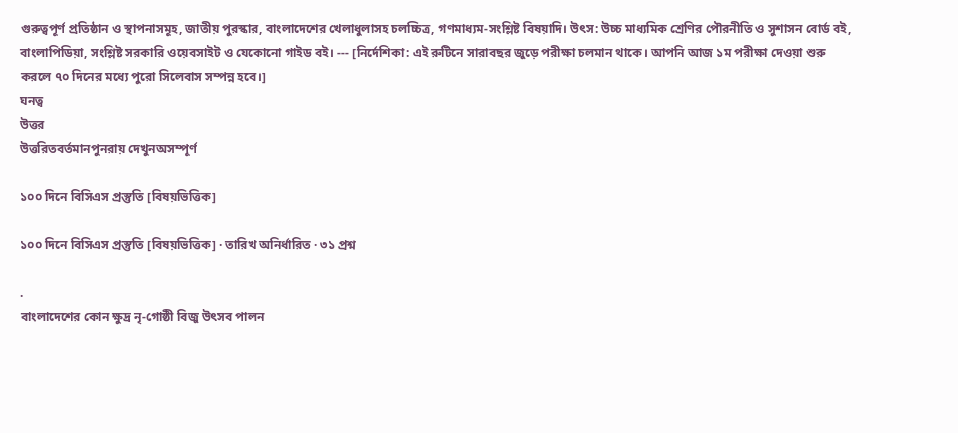গুরুত্বপূর্ণ প্রতিষ্ঠান ও স্থাপনাসমূহ, জাতীয় পুরস্কার, বাংলাদেশের খেলাধুলাসহ চলচ্চিত্র, গণমাধ্যম-সংশ্লিষ্ট বিষয়াদি। উৎস: উচ্চ মাধ্যমিক শ্রেণির পৌরনীতি ও সুশাসন বোর্ড বই, বাংলাপিডিয়া, সংশ্লিষ্ট সরকারি ওয়েবসাইট ও যেকোনো গাইড বই। --- [নির্দেশিকা: এই রুটিনে সারাবছর জুড়ে পরীক্ষা চলমান থাকে। আপনি আজ ১ম পরীক্ষা দেওয়া শুরু করলে ৭০ দিনের মধ্যে পুরো সিলেবাস সম্পন্ন হবে।]
ঘনত্ব
উত্তর
উত্তরিতবর্তমানপুনরায় দেখুনঅসম্পূর্ণ

১০০ দিনে বিসিএস প্রস্তুতি [বিষয়ভিত্তিক]

১০০ দিনে বিসিএস প্রস্তুতি [বিষয়ভিত্তিক] · তারিখ অনির্ধারিত · ৩১ প্রশ্ন

.
বাংলাদেশের কোন ক্ষুদ্র নৃ-গোষ্ঠী বিজু উৎসব পালন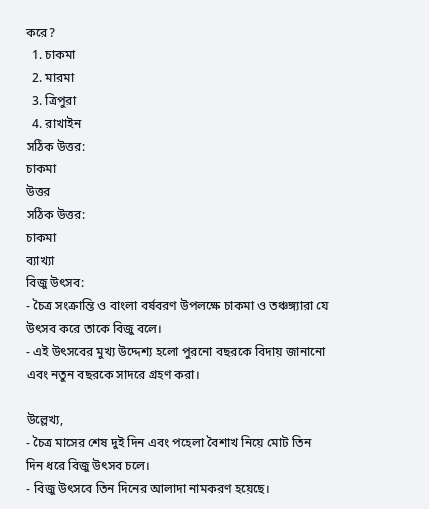করে?
  1. চাকমা
  2. মারমা
  3. ত্রিপুরা
  4. রাখাইন
সঠিক উত্তর:
চাকমা
উত্তর
সঠিক উত্তর:
চাকমা
ব্যাখ্যা
বিজু উৎসব:
- চৈত্র সংক্রান্তি ও বাংলা বর্ষবরণ উপলক্ষে চাকমা ও তঞ্চঙ্গ্যারা যে উৎসব করে তাকে বিজু বলে।
- এই উৎসবের মুখ্য উদ্দেশ্য হলো পুরনো বছরকে বিদায় জানানো এবং নতুন বছরকে সাদরে গ্রহণ করা।

উল্লেখ্য,
- চৈত্র মাসের শেষ দুই দিন এবং পহেলা বৈশাখ নিয়ে মোট তিন দিন ধরে বিজু উৎসব চলে।
- বিজু উৎসবে তিন দিনের আলাদা নামকরণ হয়েছে।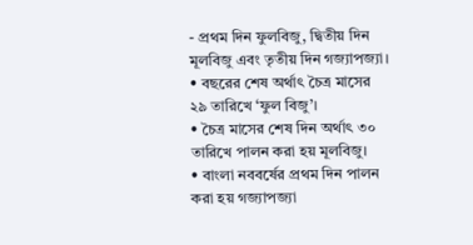- প্রথম দিন ফুলবিজু, দ্বিতীয় দিন মূলবিজু এবং তৃতীয় দিন গজ্যাপজ্যা।
• বছরের শেষ অর্থাৎ চৈত্র মাসের ২৯ তারিখে ‘ফুল বিজু’।
• চৈত্র মাসের শেষ দিন অর্থাৎ ৩০ তারিখে পালন করা হয় মূলবিজু।
• বাংলা নববর্ষের প্রথম দিন পালন করা হয় গজ্যাপজ্যা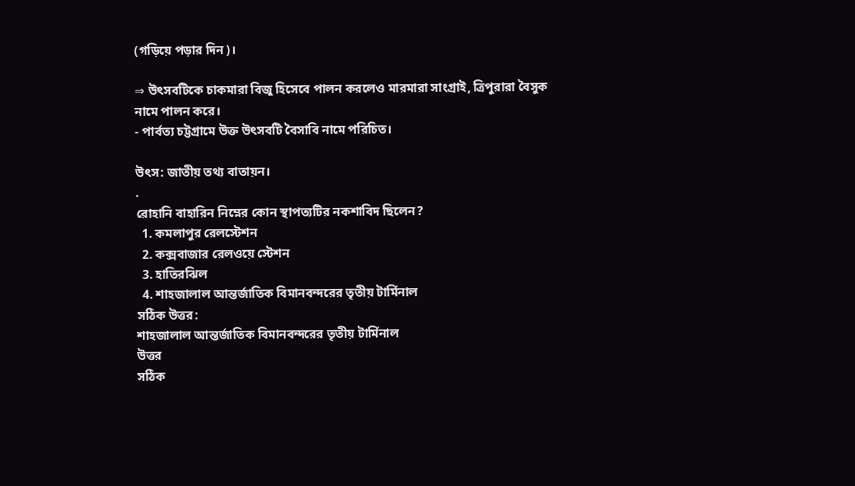(গড়িয়ে পড়ার দিন)।

⇒ উৎসবটিকে চাকমারা বিজু হিসেবে পালন করলেও মারমারা সাংগ্রাই, ত্রিপুরারা বৈসুক নামে পালন করে।
- পার্বত্য চট্টগ্রামে উক্ত উৎসবটি বৈসাবি নামে পরিচিত।

উৎস: জাতীয় তথ্য বাতায়ন।
.
রোহানি বাহারিন নিম্নের কোন স্থাপত্যটির নকশাবিদ ছিলেন?
  1. কমলাপুর রেলস্টেশন
  2. কক্সবাজার রেলওয়ে স্টেশন
  3. হাতিরঝিল
  4. শাহজালাল আন্তর্জাতিক বিমানবন্দরের তৃতীয় টার্মিনাল
সঠিক উত্তর:
শাহজালাল আন্তর্জাতিক বিমানবন্দরের তৃতীয় টার্মিনাল
উত্তর
সঠিক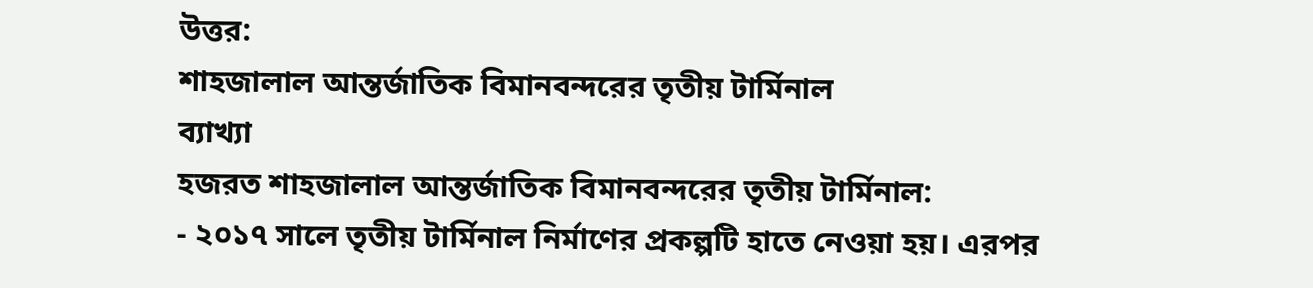উত্তর:
শাহজালাল আন্তর্জাতিক বিমানবন্দরের তৃতীয় টার্মিনাল
ব্যাখ্যা
হজরত শাহজালাল আন্তর্জাতিক বিমানবন্দরের তৃতীয় টার্মিনাল:
- ২০১৭ সালে তৃতীয় টার্মিনাল নির্মাণের প্রকল্পটি হাতে নেওয়া হয়। এরপর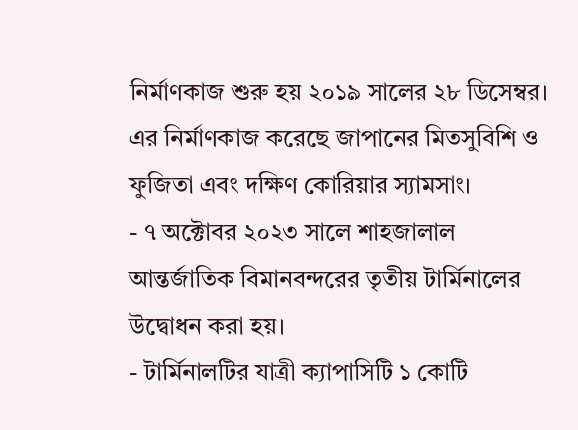নির্মাণকাজ শুরু হয় ২০১৯ সালের ২৮ ডিসেম্বর। এর নির্মাণকাজ করেছে জাপানের মিতসুবিশি ও ফুজিতা এবং দক্ষিণ কোরিয়ার স্যামসাং।
- ৭ অক্টোবর ২০২৩ সালে শাহজালাল আন্তর্জাতিক বিমানবন্দরের তৃতীয় টার্মিনালের উদ্বোধন করা হয়।
- টার্মিনালটির যাত্রী ক্যাপাসিটি ১ কোটি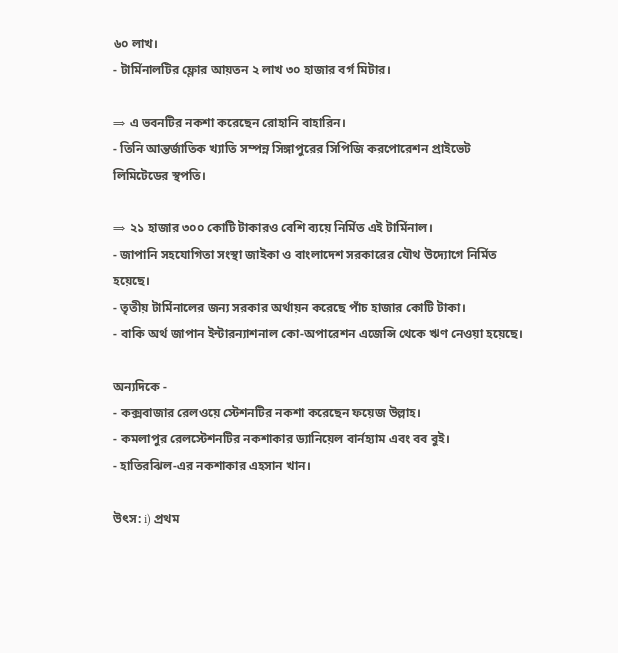৬০ লাখ।
- টার্মিনালটির ফ্লোর আয়তন ২ লাখ ৩০ হাজার বর্গ মিটার।

⇒ এ ভবনটির নকশা করেছেন রোহানি বাহারিন।
- তিনি আন্তর্জাতিক খ্যাতি সম্পন্ন সিঙ্গাপুরের সিপিজি করপোরেশন প্রাইভেট লিমিটেডের স্থপতি।

⇒ ২১ হাজার ৩০০ কোটি টাকারও বেশি ব্যয়ে নির্মিত এই টার্মিনাল।
- জাপানি সহযোগিতা সংস্থা জাইকা ও বাংলাদেশ সরকারের যৌথ উদ্যোগে নির্মিত হয়েছে।
- তৃতীয় টার্মিনালের জন্য সরকার অর্থায়ন করেছে পাঁচ হাজার কোটি টাকা।
- বাকি অর্থ জাপান ইন্টারন্যাশনাল কো-অপারেশন এজেন্সি থেকে ঋণ নেওয়া হয়েছে।

অন্যদিকে -
- কক্সবাজার রেলওয়ে স্টেশনটির নকশা করেছেন ফয়েজ উল্লাহ।
- কমলাপুর রেলস্টেশনটির নকশাকার ড্যানিয়েল বার্নহ্যাম এবং বব বুই।
- হাতিরঝিল-এর নকশাকার এহসান খান।

উৎস: i) প্রথম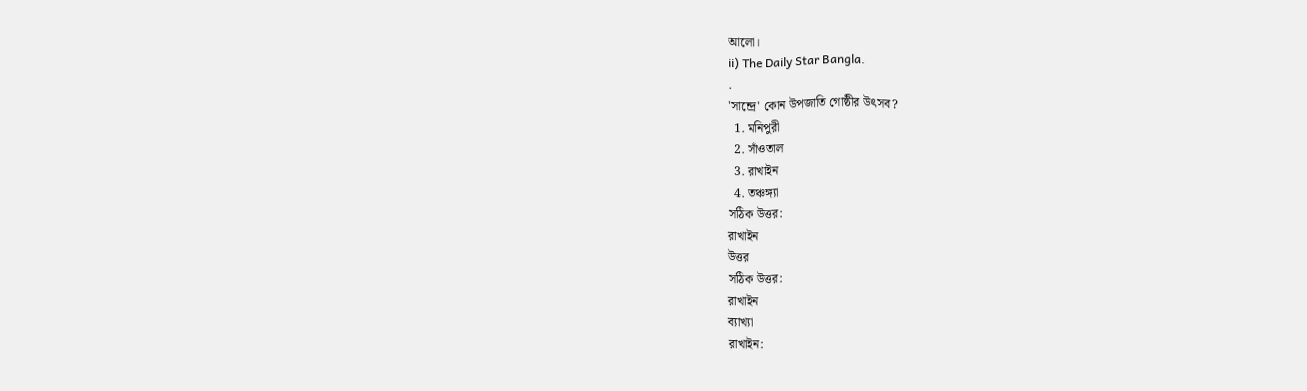আলো।
ii) The Daily Star Bangla.
.
'সান্দ্রে' কোন উপজাতি গোষ্ঠীর উৎসব?
  1. মনিপুরী
  2. সাঁওতাল
  3. রাখাইন
  4. তঞ্চঙ্গ্যা
সঠিক উত্তর:
রাখাইন
উত্তর
সঠিক উত্তর:
রাখাইন
ব্যাখ্যা
রাখাইন: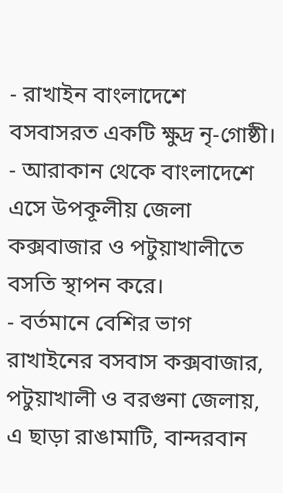- রাখাইন বাংলাদেশে বসবাসরত একটি ক্ষুদ্র নৃ-গোষ্ঠী।
- আরাকান থেকে বাংলাদেশে এসে উপকূলীয় জেলা কক্সবাজার ও পটুয়াখালীতে বসতি স্থাপন করে।
- বর্তমানে বেশির ভাগ রাখাইনের বসবাস কক্সবাজার, পটুয়াখালী ও বরগুনা জেলায়, এ ছাড়া রাঙামাটি, বান্দরবান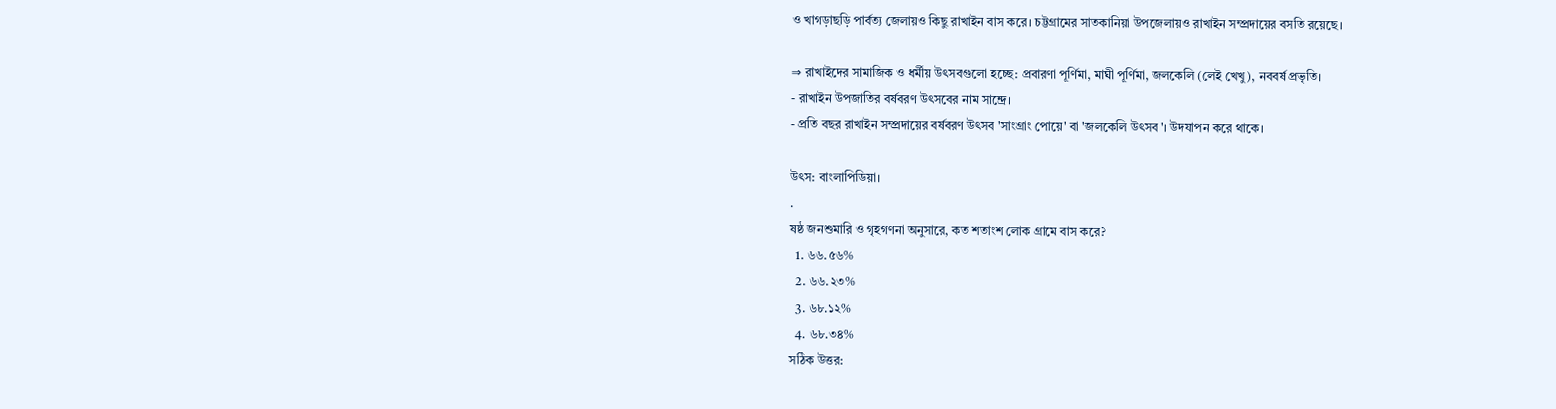ও খাগড়াছড়ি পার্বত্য জেলায়ও কিছু রাখাইন বাস করে। চট্টগ্রামের সাতকানিয়া উপজেলায়ও রাখাইন সম্প্রদায়ের বসতি রয়েছে।

⇒ রাখাইদের সামাজিক ও ধর্মীয় উৎসবগুলো হচ্ছে: প্রবারণা পূর্ণিমা, মাঘী পূর্ণিমা, জলকেলি (লেই খেখু), নববর্ষ প্রভৃতি।
- রাখাইন উপজাতির বর্ষবরণ উৎসবের নাম সান্দ্রে।
- প্রতি বছর রাখাইন সম্প্রদায়ের বর্ষবরণ উৎসব 'সাংগ্রাং পোয়ে' বা 'জলকেলি উৎসব'। উদযাপন করে থাকে।

উৎস: বাংলাপিডিয়া।
.
ষষ্ঠ জনশুমারি ও গৃহগণনা অনুসারে, কত শতাংশ লোক গ্রামে বাস করে?
  1. ৬৬.৫৬%
  2. ৬৬.২৩%
  3. ৬৮.১২%
  4. ৬৮.৩৪%
সঠিক উত্তর: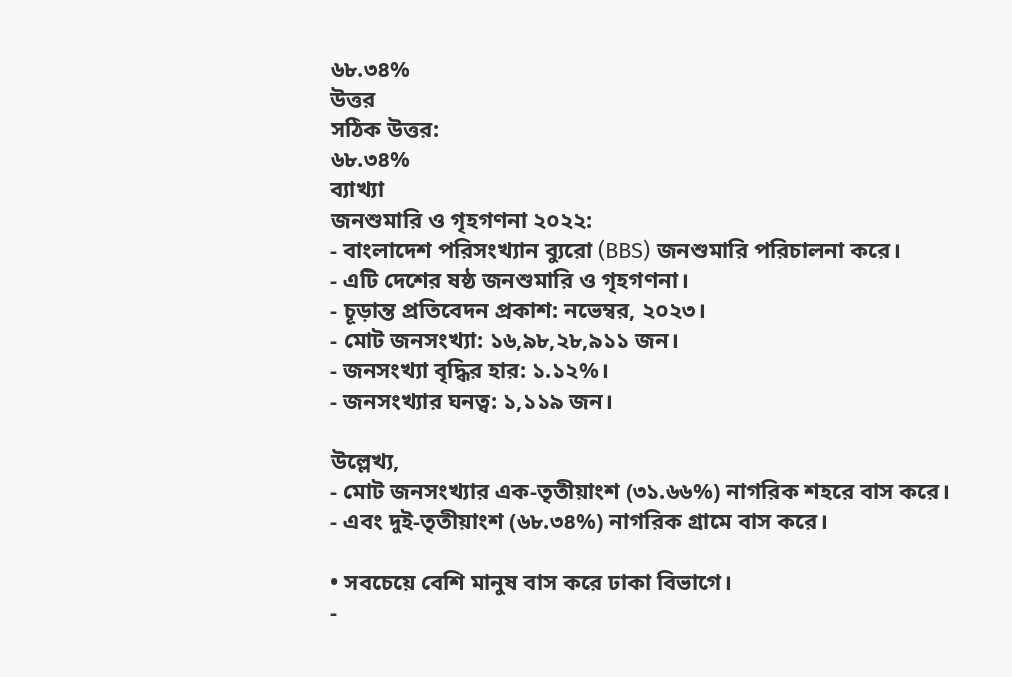৬৮.৩৪%
উত্তর
সঠিক উত্তর:
৬৮.৩৪%
ব্যাখ্যা
জনশুমারি ও গৃহগণনা ২০২২:
- বাংলাদেশ পরিসংখ্যান ব্যুরো (BBS) জনশুমারি পরিচালনা করে।
- এটি দেশের ষষ্ঠ জনশুমারি ও গৃহগণনা।
- চূড়ান্ত প্রতিবেদন প্রকাশ: নভেম্বর, ২০২৩।
- মোট জনসংখ্যা: ১৬,৯৮,২৮,৯১১ জন।
- জনসংখ্যা বৃদ্ধির হার: ১.১২%।
- জনসংখ্যার ঘনত্ব: ১,১১৯ জন।

উল্লেখ্য,
- মোট জনসংখ্যার এক-তৃতীয়াংশ (৩১.৬৬%) নাগরিক শহরে বাস করে।
- এবং দুই-তৃতীয়াংশ (৬৮.৩৪%) নাগরিক গ্রামে বাস করে।

• সবচেয়ে বেশি মানুষ বাস করে ঢাকা বিভাগে।
-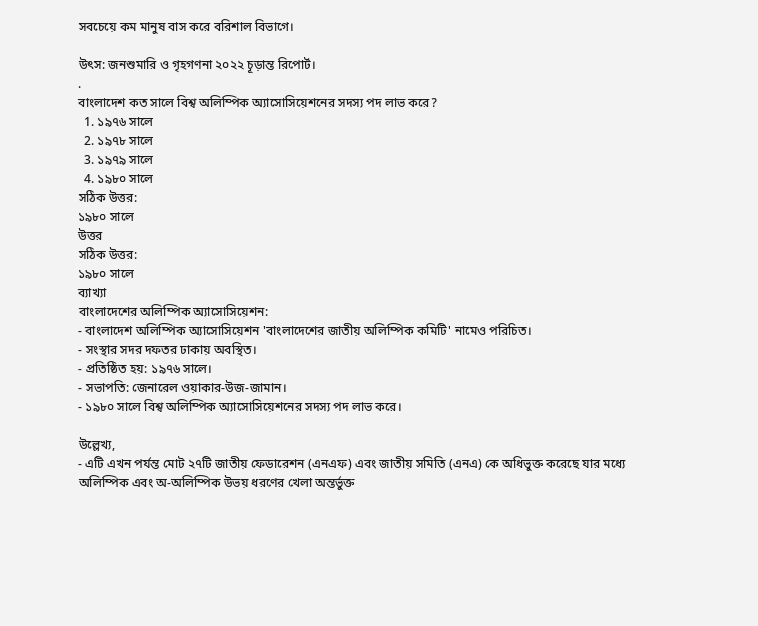সবচেয়ে কম মানুষ বাস করে বরিশাল বিভাগে।

উৎস: জনশুমারি ও গৃহগণনা ২০২২ চূড়ান্ত রিপোর্ট।
.
বাংলাদেশ কত সালে বিশ্ব অলিম্পিক অ্যাসোসিয়েশনের সদস্য পদ লাভ করে?
  1. ১৯৭৬ সালে
  2. ১৯৭৮ সালে
  3. ১৯৭৯ সালে
  4. ১৯৮০ সালে
সঠিক উত্তর:
১৯৮০ সালে
উত্তর
সঠিক উত্তর:
১৯৮০ সালে
ব্যাখ্যা
বাংলাদেশের অলিম্পিক অ্যাসোসিয়েশন:
- বাংলাদেশ অলিম্পিক অ্যাসোসিয়েশন 'বাংলাদেশের জাতীয় অলিম্পিক কমিটি' নামেও পরিচিত।
- সংস্থার সদর দফতর ঢাকায় অবস্থিত।
- প্রতিষ্ঠিত হয়: ১৯৭৬ সালে।
- সভাপতি: জেনারেল ওয়াকার-উজ-জামান।
- ১৯৮০ সালে বিশ্ব অলিম্পিক অ্যাসোসিয়েশনের সদস্য পদ লাভ করে।

উল্লেখ্য,
- এটি এখন পর্যন্ত মোট ২৭টি জাতীয় ফেডারেশন (এনএফ) এবং জাতীয় সমিতি (এনএ) কে অধিভুক্ত করেছে যার মধ্যে অলিম্পিক এবং অ-অলিম্পিক উভয় ধরণের খেলা অন্তর্ভুক্ত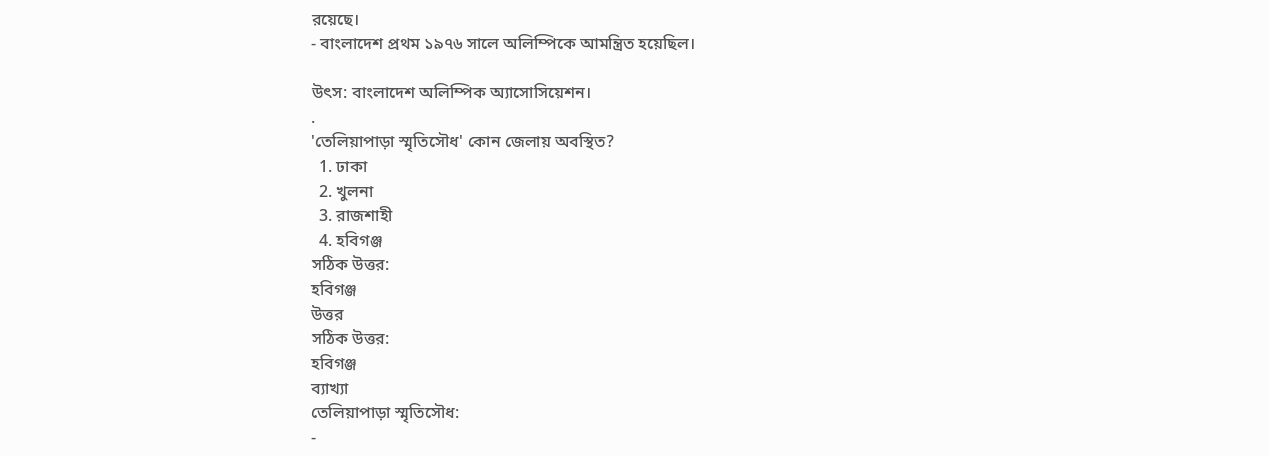রয়েছে।
- বাংলাদেশ প্রথম ১৯৭৬ সালে অলিম্পিকে আমন্ত্রিত হয়েছিল।

উৎস: বাংলাদেশ অলিম্পিক অ্যাসোসিয়েশন।
.
'তেলিয়াপাড়া স্মৃতিসৌধ' কোন জেলায় অবস্থিত?
  1. ঢাকা
  2. খুলনা
  3. রাজশাহী
  4. হবিগঞ্জ
সঠিক উত্তর:
হবিগঞ্জ
উত্তর
সঠিক উত্তর:
হবিগঞ্জ
ব্যাখ্যা
তেলিয়াপাড়া স্মৃতিসৌধ:
-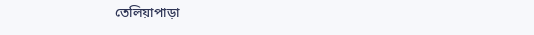তেলিয়াপাড়া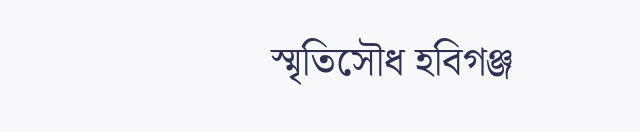স্মৃতিসৌধ হবিগঞ্জ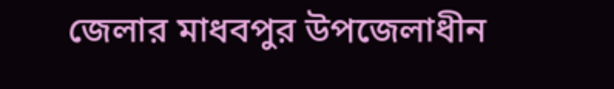জেলার মাধবপুর উপজেলাধীন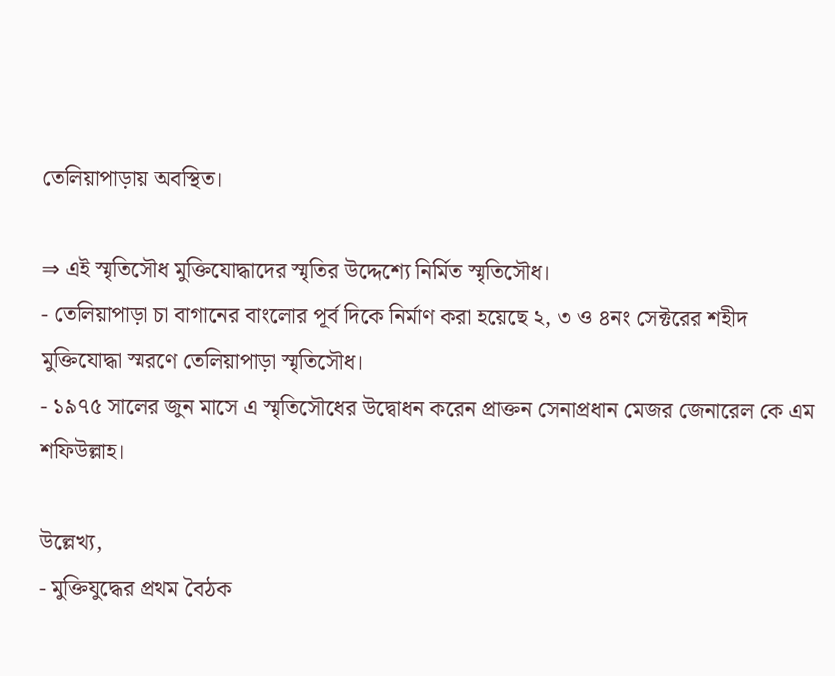তেলিয়াপাড়ায় অবস্থিত।

⇒ এই স্মৃতিসৌধ মুক্তিযোদ্ধাদের স্মৃতির উদ্দেশ্যে নির্মিত স্মৃতিসৌধ।
- তেলিয়াপাড়া চা বাগানের বাংলোর পূর্ব দিকে নির্মাণ করা হয়েছে ২, ৩ ও ৪নং সেক্টরের শহীদ মুক্তিযোদ্ধা স্মরণে তেলিয়াপাড়া স্মৃতিসৌধ।
- ১৯৭৫ সালের জুন মাসে এ স্মৃতিসৌধের উদ্বোধন করেন প্রাক্তন সেনাপ্রধান মেজর জেনারেল কে এম শফিউল্লাহ।

উল্লেখ্য,
- মুক্তিযুদ্ধের প্রথম বৈঠক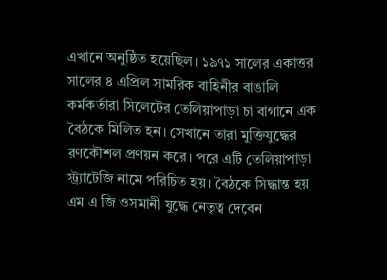এখানে অনুষ্ঠিত হয়েছিল। ১৯৭১ সালের একাত্তর সালের ৪ এপ্রিল সামরিক বাহিনীর বাঙালি কর্মকর্তারা সিলেটের তেলিয়াপাড়া চা বাগানে এক বৈঠকে মিলিত হন। সেখানে তারা মুক্তিযুদ্ধের রণকৌশল প্রণয়ন করে। পরে এটি তেলিয়াপাড়া স্ট্র্যাটেজি নামে পরিচিত হয়। বৈঠকে সিদ্ধান্ত হয় এম এ জি ওসমানী যুদ্ধে নেতৃত্ব দেবেন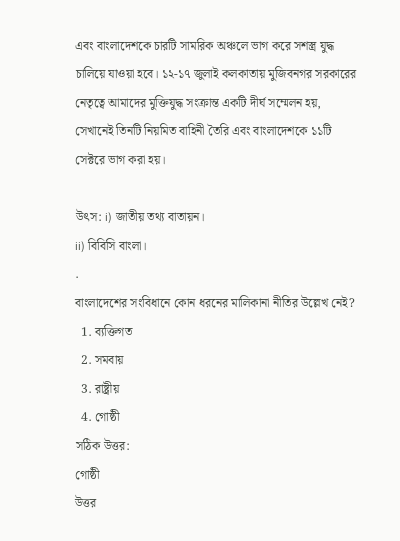এবং বাংলাদেশকে চারটি সামরিক অঞ্চলে ভাগ করে সশস্ত্র যুদ্ধ চালিয়ে যাওয়া হবে। ১২-১৭ জুলাই কলকাতায় মুজিবনগর সরকারের নেতৃত্বে আমাদের মুক্তিযুদ্ধ সংক্রান্ত একটি দীর্ঘ সম্মেলন হয়, সেখানেই তিনটি নিয়মিত বাহিনী তৈরি এবং বাংলাদেশকে ১১টি সেক্টরে ভাগ করা হয়।

উৎস: i) জাতীয় তথ্য বাতায়ন।
ii) বিবিসি বাংলা।
.
বাংলাদেশের সংবিধানে কোন ধরনের মালিকানা নীতির উল্লেখ নেই?
  1. ব্যক্তিগত
  2. সমবায়
  3. রাষ্ট্রীয়
  4. গোষ্ঠী
সঠিক উত্তর:
গোষ্ঠী
উত্তর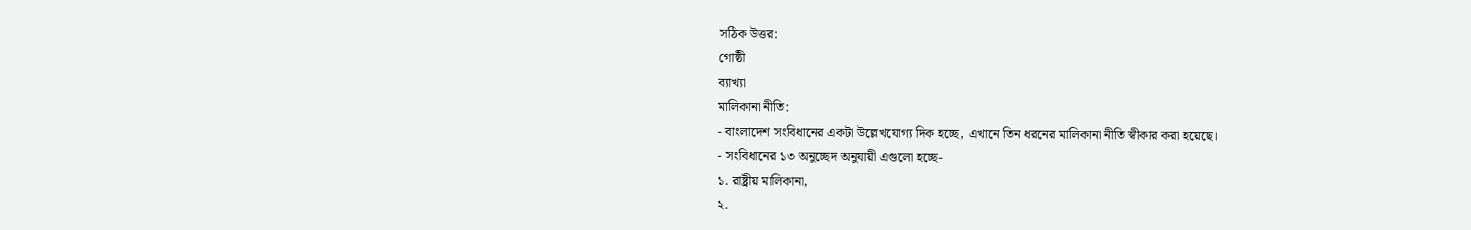সঠিক উত্তর:
গোষ্ঠী
ব্যাখ্যা
মালিকানা নীতি:
- বাংলাদেশ সংবিধানের একটা উল্লেখযোগ্য দিক হচ্ছে, এখানে তিন ধরনের মালিকানা নীতি স্বীকার করা হয়েছে।
- সংবিধানের ১৩ অনুচ্ছেদ অনুযায়ী এগুলো হচ্ছে-
১. রাষ্ট্রীয় মালিকানা,
২.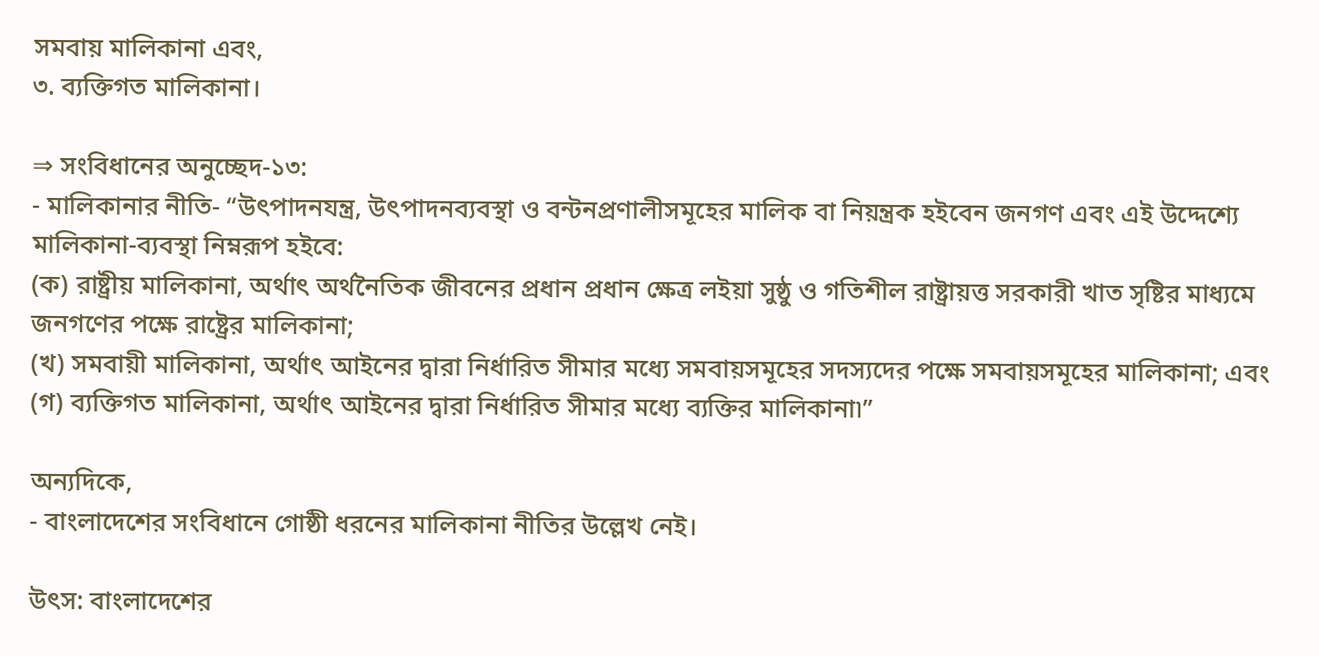সমবায় মালিকানা এবং,
৩. ব্যক্তিগত মালিকানা।

⇒ সংবিধানের অনুচ্ছেদ-১৩:
- মালিকানার নীতি- “উৎপাদনযন্ত্র, উৎপাদনব্যবস্থা ও বন্টনপ্রণালীসমূহের মালিক বা নিয়ন্ত্রক হইবেন জনগণ এবং এই উদ্দেশ্যে মালিকানা-ব্যবস্থা নিম্নরূপ হইবে:
(ক) রাষ্ট্রীয় মালিকানা, অর্থাৎ অর্থনৈতিক জীবনের প্রধান প্রধান ক্ষেত্র লইয়া সুষ্ঠু ও গতিশীল রাষ্ট্রায়ত্ত সরকারী খাত সৃষ্টির মাধ্যমে জনগণের পক্ষে রাষ্ট্রের মালিকানা;
(খ) সমবায়ী মালিকানা, অর্থাৎ আইনের দ্বারা নির্ধারিত সীমার মধ্যে সমবায়সমূহের সদস্যদের পক্ষে সমবায়সমূহের মালিকানা; এবং
(গ) ব্যক্তিগত মালিকানা, অর্থাৎ আইনের দ্বারা নির্ধারিত সীমার মধ্যে ব্যক্তির মালিকানা৷”

অন্যদিকে,
- বাংলাদেশের সংবিধানে গোষ্ঠী ধরনের মালিকানা নীতির উল্লেখ নেই।

উৎস: বাংলাদেশের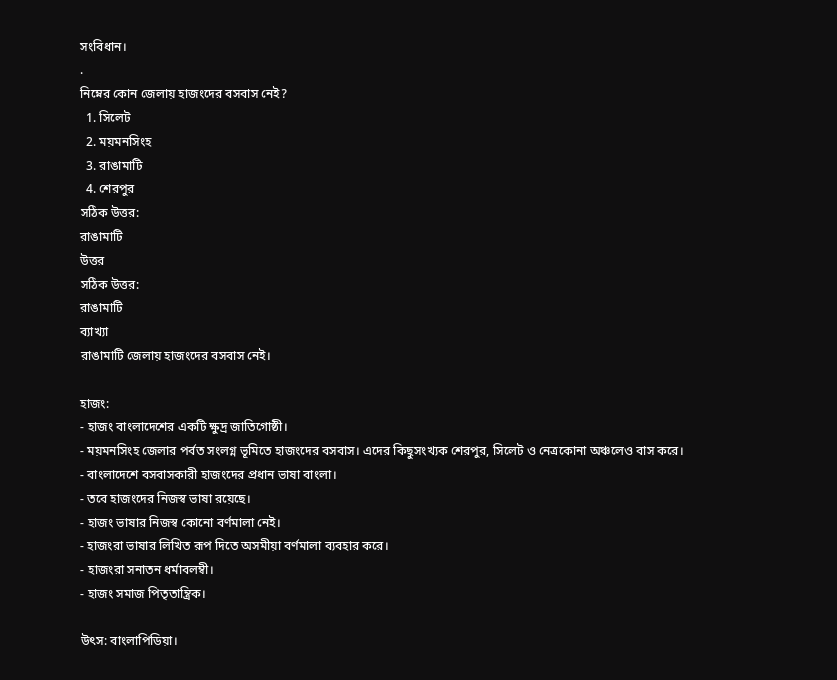সংবিধান।
.
নিম্নের কোন জেলায় হাজংদের বসবাস নেই?
  1. সিলেট
  2. ময়মনসিংহ
  3. রাঙামাটি
  4. শেরপুর
সঠিক উত্তর:
রাঙামাটি
উত্তর
সঠিক উত্তর:
রাঙামাটি
ব্যাখ্যা
রাঙামাটি জেলায় হাজংদের বসবাস নেই।

হাজং:
- হাজং বাংলাদেশের একটি ক্ষুদ্র জাতিগোষ্ঠী।
- ময়মনসিংহ জেলার পর্বত সংলগ্ন ভূমিতে হাজংদের বসবাস। এদের কিছুসংখ্যক শেরপুর, সিলেট ও নেত্রকোনা অঞ্চলেও বাস করে।
- বাংলাদেশে বসবাসকারী হাজংদের প্রধান ভাষা বাংলা।
- তবে হাজংদের নিজস্ব ভাষা রয়েছে।
- হাজং ভাষার নিজস্ব কোনো বর্ণমালা নেই।
- হাজংরা ভাষার লিখিত রূপ দিতে অসমীয়া বর্ণমালা ব্যবহার করে।
- হাজংরা সনাতন ধর্মাবলম্বী।
- হাজং সমাজ পিতৃতান্ত্রিক।

উৎস: বাংলাপিডিয়া।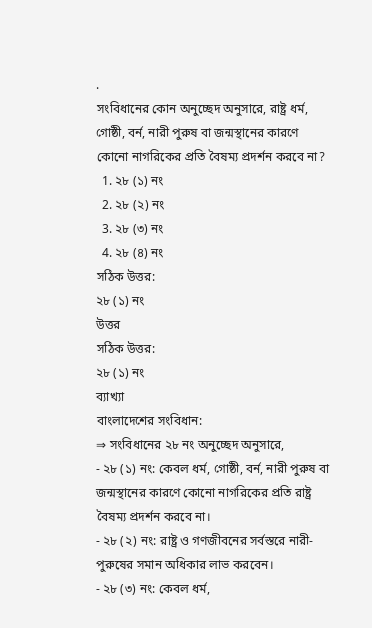.
সংবিধানের কোন অনুচ্ছেদ অনুসারে, রাষ্ট্র ধর্ম, গোষ্ঠী, বর্ন, নারী পুরুষ বা জন্মস্থানের কারণে কোনো নাগরিকের প্রতি বৈষম্য প্রদর্শন করবে না?
  1. ২৮ (১) নং
  2. ২৮ (২) নং
  3. ২৮ (৩) নং
  4. ২৮ (৪) নং
সঠিক উত্তর:
২৮ (১) নং
উত্তর
সঠিক উত্তর:
২৮ (১) নং
ব্যাখ্যা
বাংলাদেশের সংবিধান:
⇒ সংবিধানের ২৮ নং অনুচ্ছেদ অনুসারে,
- ২৮ (১) নং: কেবল ধর্ম, গোষ্ঠী, বর্ন, নারী পুরুষ বা জন্মস্থানের কারণে কোনো নাগরিকের প্রতি রাষ্ট্র বৈষম্য প্রদর্শন করবে না।
- ২৮ (২) নং: রাষ্ট্র ও গণজীবনের সর্বস্তরে নারী-পুরুষের সমান অধিকার লাভ করবেন।
- ২৮ (৩) নং: কেবল ধর্ম,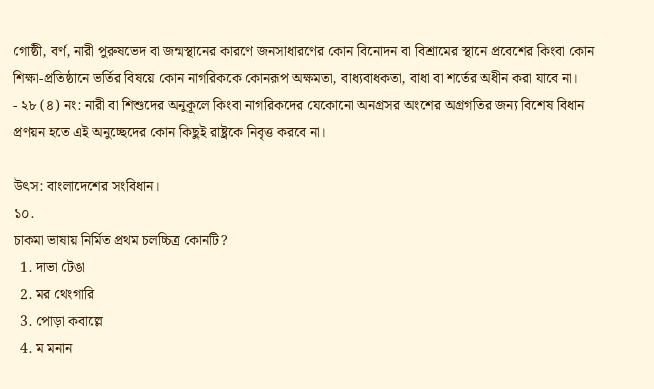গোষ্ঠী, বর্ণ, নারী পুরুষভেদ বা জন্মস্থানের কারণে জনসাধারণের কোন বিনোদন বা বিশ্রামের স্থানে প্রবেশের কিংবা কোন শিক্ষা-প্রতিষ্ঠানে ভর্তির বিষয়ে কোন নাগরিককে কোনরূপ অক্ষমতা, বাধ্যবাধকতা, বাধা বা শর্তের অধীন করা যাবে না।
- ২৮ (৪) নং: নারী বা শিশুদের অনুকূলে কিংবা নাগরিকদের যেকোনো অনগ্রসর অংশের অগ্রগতির জন্য বিশেষ বিধান প্রণয়ন হতে এই অনুচ্ছেদের কোন কিছুই রাষ্ট্রকে নিবৃত্ত করবে না।

উৎস: বাংলাদেশের সংবিধান।
১০.
চাকমা ভাষায় নির্মিত প্রথম চলচ্চিত্র কোনটি?
  1. দাভা টেঙা
  2. মর থেংগারি
  3. পোড়া কবাল্লে
  4. ম মনান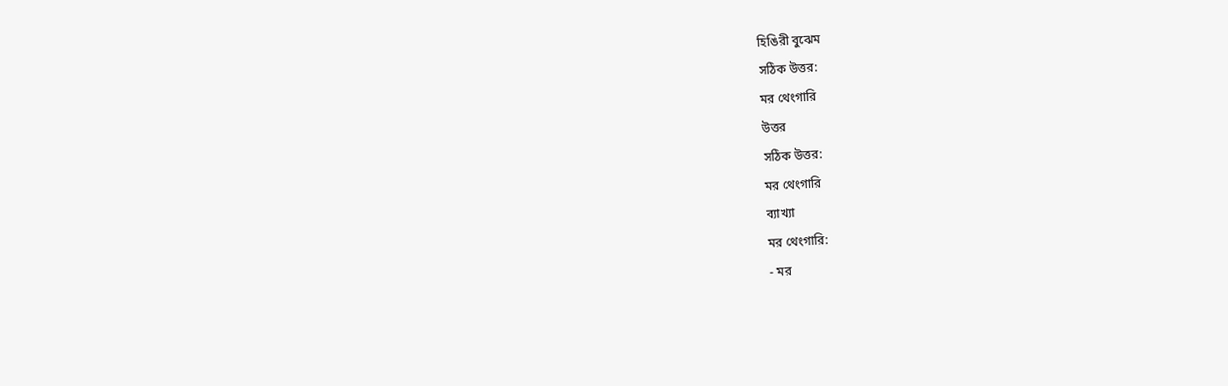হিঙিরী বুঝেম
সঠিক উত্তর:
মর থেংগারি
উত্তর
সঠিক উত্তর:
মর থেংগারি
ব্যাখ্যা
মর থেংগারি:
- মর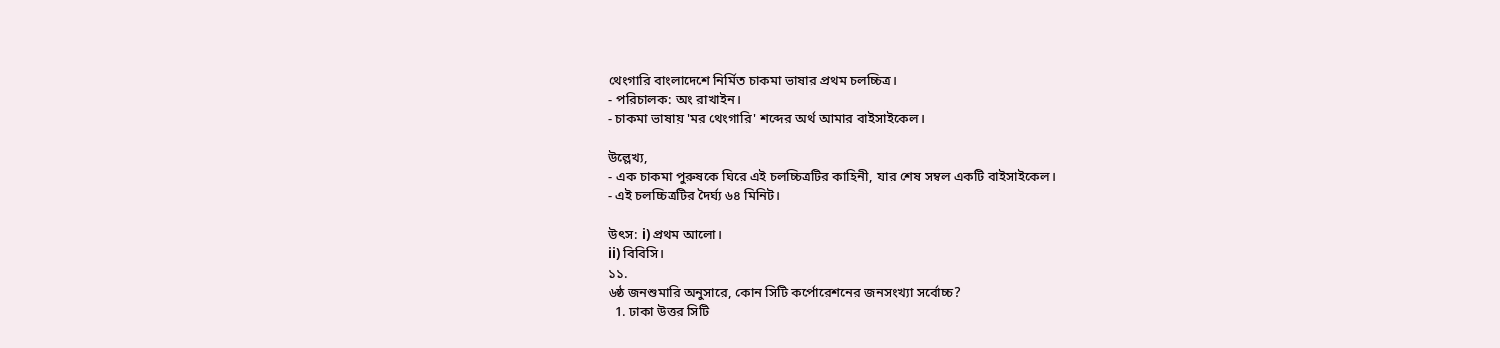থেংগারি বাংলাদেশে নির্মিত চাকমা ভাষার প্রথম চলচ্চিত্র।
- পরিচালক: অং রাখাইন।
- চাকমা ভাষায় 'মর থেংগারি' শব্দের অর্থ আমার বাইসাইকেল।

উল্লেখ্য,
- এক চাকমা পুরুষকে ঘিরে এই চলচ্চিত্রটির কাহিনী, যার শেষ সম্বল একটি বাইসাইকেল।
- এই চলচ্চিত্রটির দৈর্ঘ্য ৬৪ মিনিট।

উৎস: i) প্রথম আলো।
ii) বিবিসি।
১১.
৬ষ্ঠ জনশুমারি অনুসারে, কোন সিটি কর্পোরেশনের জনসংখ্যা সর্বোচ্চ?
  1. ঢাকা উত্তর সিটি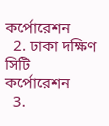কর্পোরেশন
  2. ঢাকা দক্ষিণ সিটি কর্পোরেশন
  3.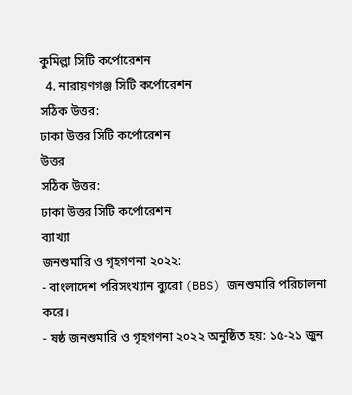কুমিল্লা সিটি কর্পোরেশন
  4. নারায়ণগঞ্জ সিটি কর্পোরেশন
সঠিক উত্তর:
ঢাকা উত্তর সিটি কর্পোরেশন
উত্তর
সঠিক উত্তর:
ঢাকা উত্তর সিটি কর্পোরেশন
ব্যাখ্যা
জনশুমারি ও গৃহগণনা ২০২২:
- বাংলাদেশ পরিসংখ্যান ব্যুরো (BBS) জনশুমারি পরিচালনা করে।
- ষষ্ঠ জনশুমারি ও গৃহগণনা ২০২২ অনুষ্ঠিত হয়: ১৫-২১ জুন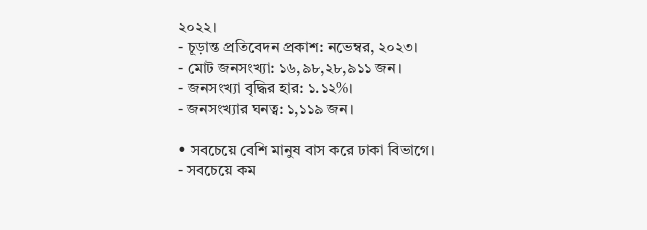২০২২।
- চূড়ান্ত প্রতিবেদন প্রকাশ: নভেম্বর, ২০২৩।
- মোট জনসংখ্যা: ১৬,৯৮,২৮,৯১১ জন।
- জনসংখ্যা বৃদ্ধির হার: ১.১২%।
- জনসংখ্যার ঘনত্ব: ১,১১৯ জন।

• সবচেয়ে বেশি মানুষ বাস করে ঢাকা বিভাগে।
- সবচেয়ে কম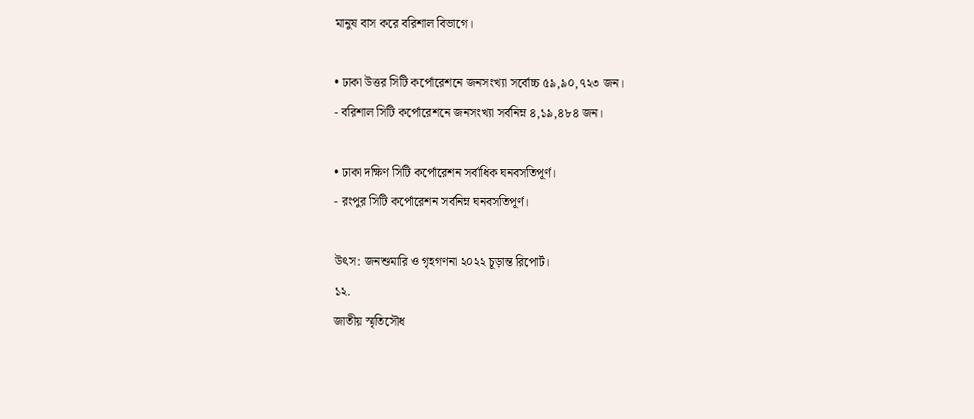মানুষ বাস করে বরিশাল বিভাগে।

• ঢাকা উত্তর সিটি কর্পোরেশনে জনসংখ্যা সর্বোচ্চ ৫৯,৯০,৭২৩ জন।
- বরিশাল সিটি কর্পোরেশনে জনসংখ্যা সর্বনিম্ন ৪,১৯,৪৮৪ জন।

• ঢাকা দক্ষিণ সিটি কর্পোরেশন সর্বাধিক ঘনবসতিপূর্ণ।
- রংপুর সিটি কর্পোরেশন সর্বনিম্ন ঘনবসতিপূর্ণ।

উৎস: জনশুমারি ও গৃহগণনা ২০২২ চূড়ান্ত রিপোর্ট।
১২.
জাতীয় স্মৃতিসৌধ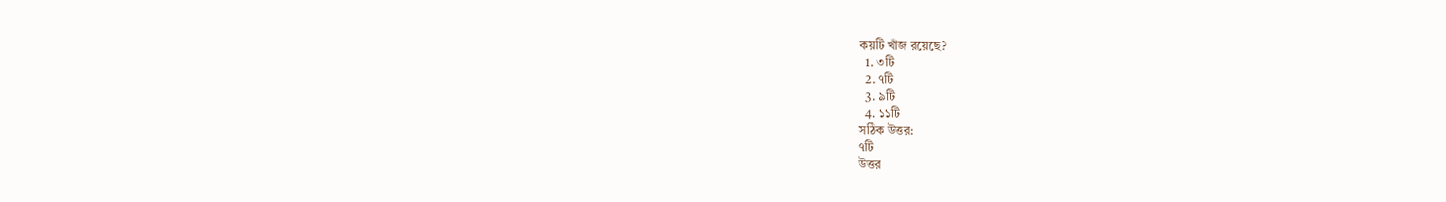কয়টি খাঁজ রয়েছে?
  1. ৩টি
  2. ৭টি
  3. ৯টি
  4. ১১টি
সঠিক উত্তর:
৭টি
উত্তর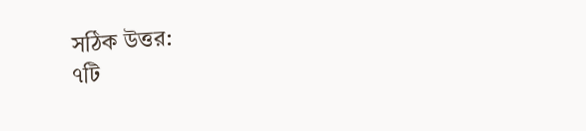সঠিক উত্তর:
৭টি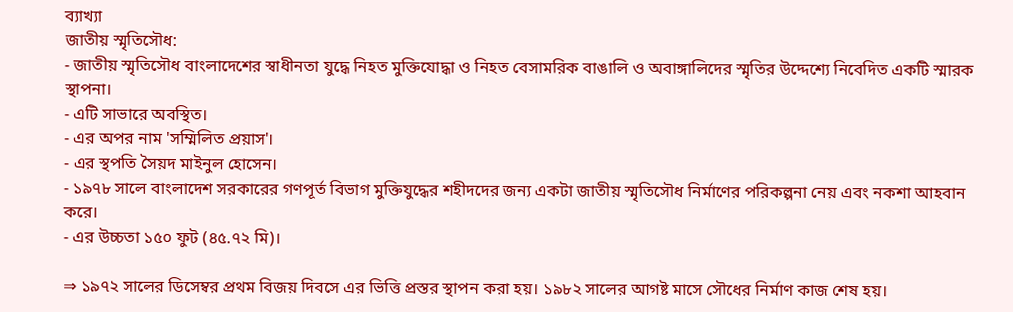ব্যাখ্যা
জাতীয় স্মৃতিসৌধ:
- জাতীয় স্মৃতিসৌধ বাংলাদেশের স্বাধীনতা যুদ্ধে নিহত মুক্তিযোদ্ধা ও নিহত বেসামরিক বাঙালি ও অবাঙ্গালিদের স্মৃতির উদ্দেশ্যে নিবেদিত একটি স্মারক স্থাপনা।
- এটি সাভারে অবস্থিত।
- এর অপর নাম 'সম্মিলিত প্রয়াস'।
- এর স্থপতি সৈয়দ মাইনুল হোসেন।
- ১৯৭৮ সালে বাংলাদেশ সরকারের গণপূর্ত বিভাগ মুক্তিযুদ্ধের শহীদদের জন্য একটা জাতীয় স্মৃতিসৌধ নির্মাণের পরিকল্পনা নেয় এবং নকশা আহবান করে।
- এর উচ্চতা ১৫০ ফুট (৪৫.৭২ মি)।

⇒ ১৯৭২ সালের ডিসেম্বর প্রথম বিজয় দিবসে এর ভিত্তি প্রস্তর স্থাপন করা হয়। ১৯৮২ সালের আগষ্ট মাসে সৌধের নির্মাণ কাজ শেষ হয়।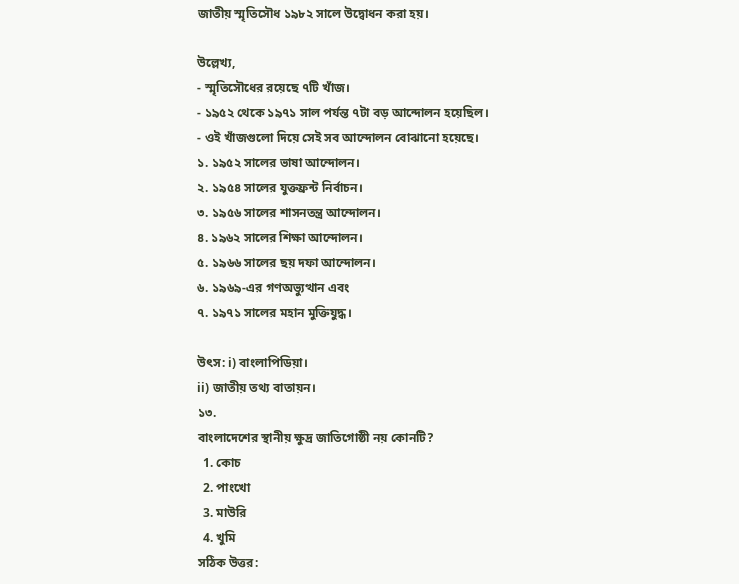জাতীয় স্মৃতিসৌধ ১৯৮২ সালে উদ্বোধন করা হয়।

উল্লেখ্য,
- স্মৃতিসৌধের রয়েছে ৭টি খাঁজ।
- ১৯৫২ থেকে ১৯৭১ সাল পর্যন্ত ৭টা বড় আন্দোলন হয়েছিল।
- ওই খাঁজগুলো দিয়ে সেই সব আন্দোলন বোঝানো হয়েছে।
১. ১৯৫২ সালের ভাষা আন্দোলন।
২. ১৯৫৪ সালের যুক্তফ্রন্ট নির্বাচন।
৩. ১৯৫৬ সালের শাসনতন্ত্র আন্দোলন।
৪. ১৯৬২ সালের শিক্ষা আন্দোলন।
৫. ১৯৬৬ সালের ছয় দফা আন্দোলন।
৬. ১৯৬৯-এর গণঅভ্যুত্থান এবং
৭. ১৯৭১ সালের মহান মুক্তিযুদ্ধ।

উৎস: i) বাংলাপিডিয়া।
ii) জাতীয় তথ্য বাতায়ন।
১৩.
বাংলাদেশের স্থানীয় ক্ষুদ্র জাতিগোষ্ঠী নয় কোনটি?
  1. কোচ
  2. পাংখো
  3. মাউরি
  4. খুমি
সঠিক উত্তর: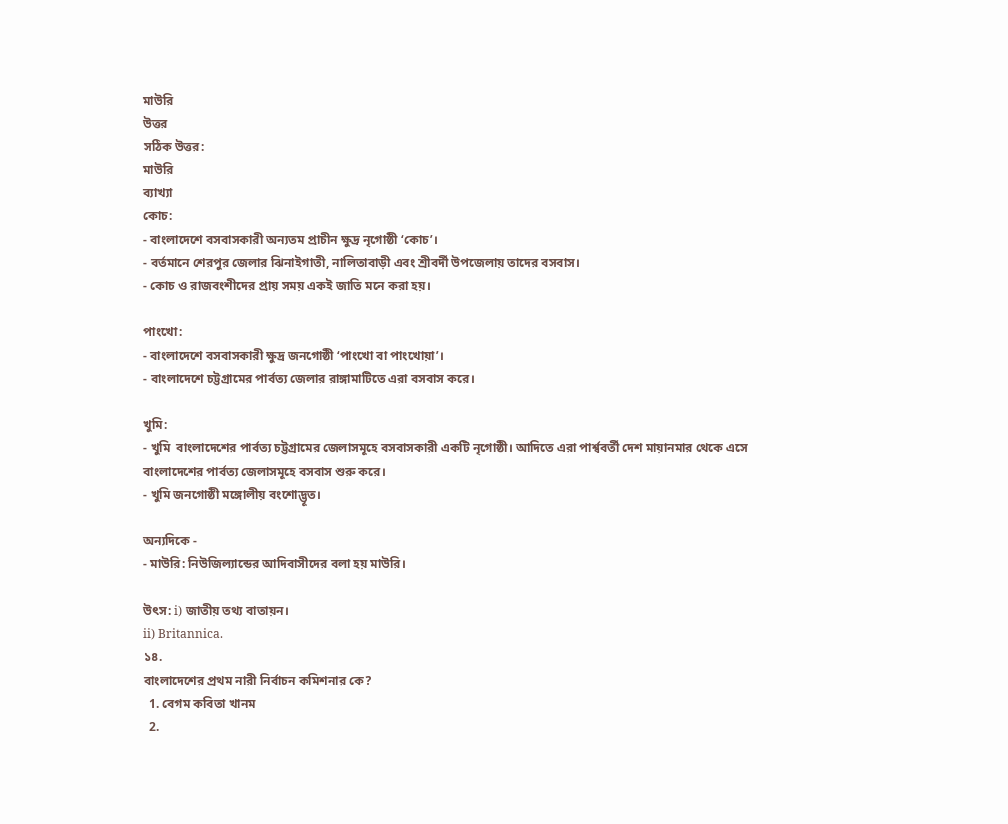মাউরি
উত্তর
সঠিক উত্তর:
মাউরি
ব্যাখ্যা
কোচ:
- বাংলাদেশে বসবাসকারী অন্যতম প্রাচীন ক্ষুদ্র নৃগোষ্ঠী ‘কোচ’।
- বর্তমানে শেরপুর জেলার ঝিনাইগাতী, নালিতাবাড়ী এবং শ্রীবর্দী উপজেলায় তাদের বসবাস।
- কোচ ও রাজবংশীদের প্রায় সময় একই জাতি মনে করা হয়।

পাংখো:
- বাংলাদেশে বসবাসকারী ক্ষুদ্র জনগোষ্ঠী ‘পাংখো বা পাংখোয়া’।
- বাংলাদেশে চট্টগ্রামের পার্বত্য জেলার রাঙ্গামাটিতে এরা বসবাস করে।

খুমি:
- খুমি  বাংলাদেশের পার্বত্য চট্টগ্রামের জেলাসমূহে বসবাসকারী একটি নৃগোষ্ঠী। আদিতে এরা পার্শ্ববর্তী দেশ মায়ানমার থেকে এসে বাংলাদেশের পার্বত্য জেলাসমূহে বসবাস শুরু করে।
- খুমি জনগোষ্ঠী মঙ্গোলীয় বংশোদ্ভূত।

অন্যদিকে -
- মাউরি: নিউজিল্যান্ডের আদিবাসীদের বলা হয় মাউরি।

উৎস: i) জাতীয় তথ্য বাতায়ন।
ii) Britannica.
১৪.
বাংলাদেশের প্রথম নারী নির্বাচন কমিশনার কে?
  1. বেগম কবিতা খানম
  2.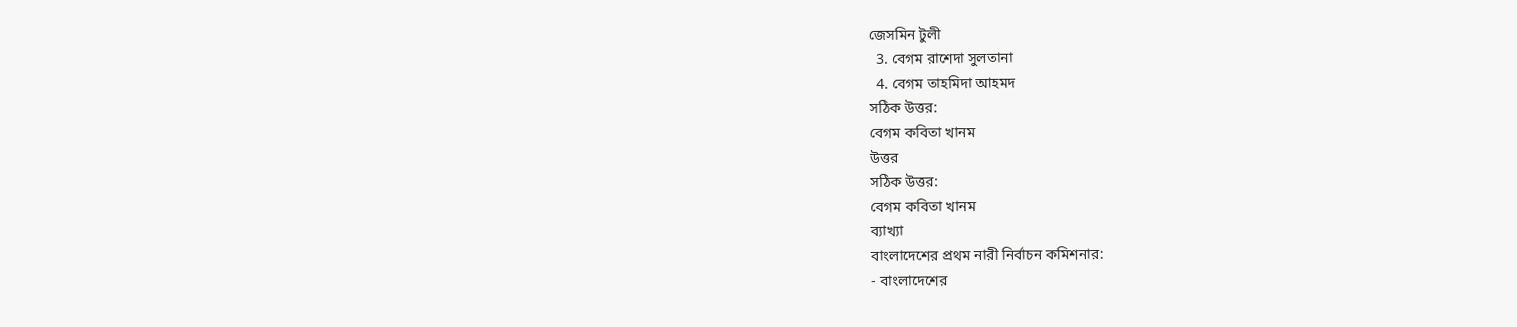জেসমিন টুলী
  3. বেগম রাশেদা সুলতানা
  4. বেগম তাহমিদা আহমদ
সঠিক উত্তর:
বেগম কবিতা খানম
উত্তর
সঠিক উত্তর:
বেগম কবিতা খানম
ব্যাখ্যা
বাংলাদেশের প্রথম নারী নির্বাচন কমিশনার:
- বাংলাদেশের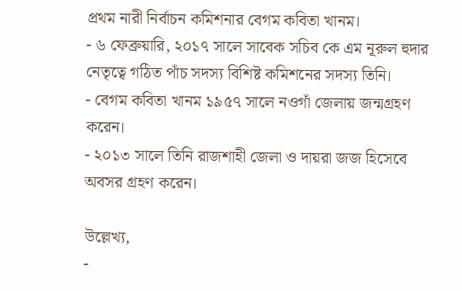প্রথম নারী নির্বাচন কমিশনার বেগম কবিতা খানম।
- ৬ ফেব্রুয়ারি, ২০১৭ সালে সাবেক সচিব কে এম নূরুল হুদার নেতৃত্বে গঠিত পাঁচ সদস্য বিশিষ্ট কমিশনের সদস্য তিনি।
- বেগম কবিতা খানম ১৯৫৭ সালে নওগাঁ জেলায় জন্মগ্রহণ করেন।
- ২০১৩ সালে তিনি রাজশাহী জেলা ও দায়রা জজ হিসেবে অবসর গ্রহণ করেন।

উল্লেখ্য,
-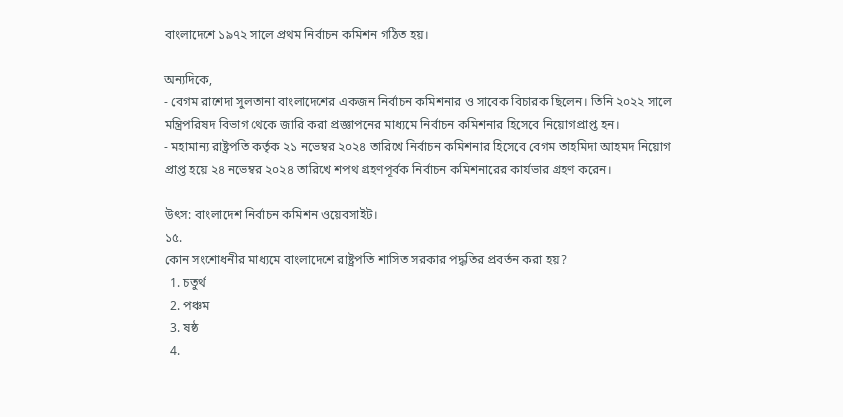বাংলাদেশে ১৯৭২ সালে প্রথম নির্বাচন কমিশন গঠিত হয়।

অন্যদিকে,
- বেগম রাশেদা সুলতানা বাংলাদেশের একজন নির্বাচন কমিশনার ও সাবেক বিচারক ছিলেন। তিনি ২০২২ সালে মন্ত্রিপরিষদ বিভাগ থেকে জারি করা প্রজ্ঞাপনের মাধ্যমে নির্বাচন কমিশনার হিসেবে নিয়োগপ্রাপ্ত হন।
- মহামান্য রাষ্ট্রপতি কর্তৃক ২১ নভেম্বর ২০২৪ তারিখে নির্বাচন কমিশনার হিসেবে বেগম তাহমিদা আহমদ নিয়োগ প্রাপ্ত হয়ে ২৪ নভেম্বর ২০২৪ তারিখে শপথ গ্রহণপূর্বক নির্বাচন কমিশনারের কার্যভার গ্রহণ করেন।

উৎস: বাংলাদেশ নির্বাচন কমিশন ওয়েবসাইট।
১৫.
কোন সংশোধনীর মাধ্যমে বাংলাদেশে রাষ্ট্রপতি শাসিত সরকার পদ্ধতির প্রবর্তন করা হয়?
  1. চতুর্থ
  2. পঞ্চম
  3. ষষ্ঠ
  4.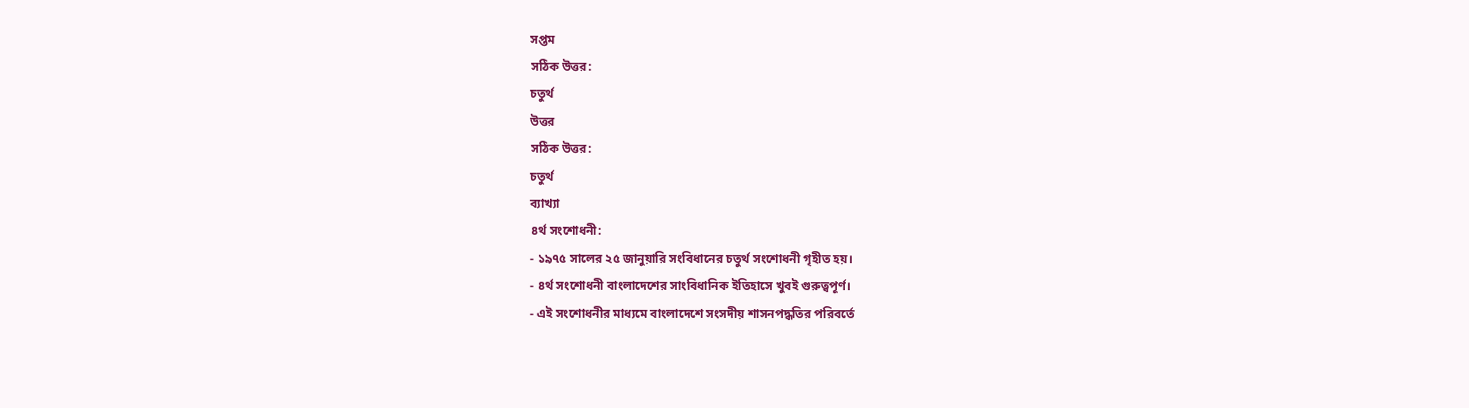সপ্তম
সঠিক উত্তর:
চতুর্থ
উত্তর
সঠিক উত্তর:
চতুর্থ
ব্যাখ্যা
৪র্থ সংশোধনী:
- ১৯৭৫ সালের ২৫ জানুয়ারি সংবিধানের চতুর্থ সংশোধনী গৃহীত হয়।
- ৪র্থ সংশোধনী বাংলাদেশের সাংবিধানিক ইতিহাসে খুবই গুরুত্বপূর্ণ।
- এই সংশোধনীর মাধ্যমে বাংলাদেশে সংসদীয় শাসনপদ্ধতির পরিবর্তে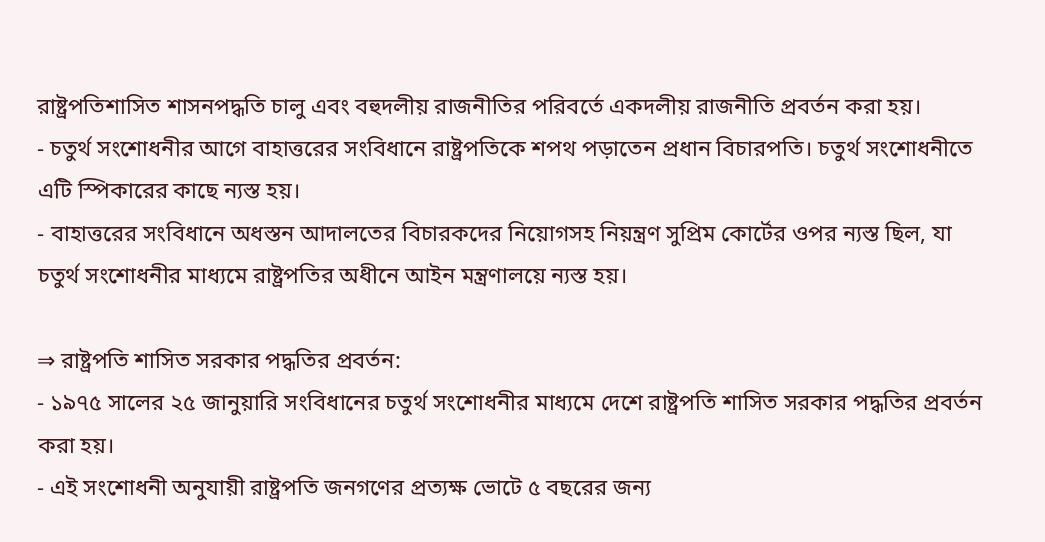রাষ্ট্রপতিশাসিত শাসনপদ্ধতি চালু এবং বহুদলীয় রাজনীতির পরিবর্তে একদলীয় রাজনীতি প্রবর্তন করা হয়।
- চতুর্থ সংশোধনীর আগে বাহাত্তরের সংবিধানে রাষ্ট্রপতিকে শপথ পড়াতেন প্রধান বিচারপতি। চতুর্থ সংশোধনীতে এটি স্পিকারের কাছে ন্যস্ত হয়।
- বাহাত্তরের সংবিধানে অধস্তন আদালতের বিচারকদের নিয়োগসহ নিয়ন্ত্রণ সুপ্রিম কোর্টের ওপর ন্যস্ত ছিল, যা চতুর্থ সংশোধনীর মাধ্যমে রাষ্ট্রপতির অধীনে আইন মন্ত্রণালয়ে ন্যস্ত হয়।

⇒ রাষ্ট্রপতি শাসিত সরকার পদ্ধতির প্রবর্তন:
- ১৯৭৫ সালের ২৫ জানুয়ারি সংবিধানের চতুর্থ সংশোধনীর মাধ্যমে দেশে রাষ্ট্রপতি শাসিত সরকার পদ্ধতির প্রবর্তন করা হয়।
- এই সংশোধনী অনুযায়ী রাষ্ট্রপতি জনগণের প্রত্যক্ষ ভোটে ৫ বছরের জন্য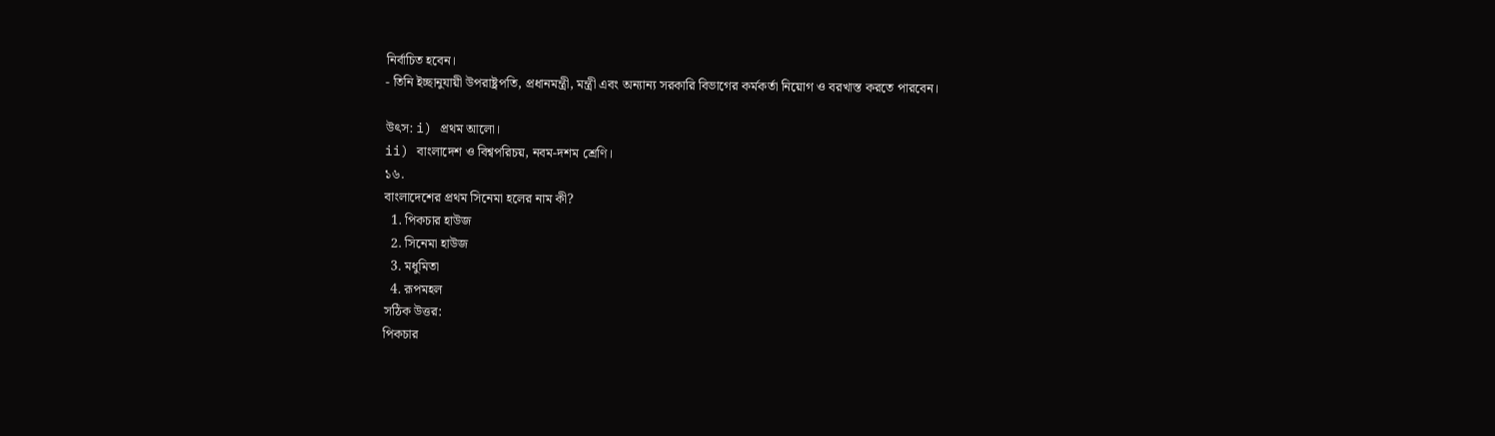নির্বাচিত হবেন।
- তিনি ইচ্ছানুযায়ী উপরাষ্ট্রপতি, প্রধানমন্ত্রী, মন্ত্রী এবং অন্যান্য সরকারি বিভাগের কর্মকর্তা নিয়োগ ও বরখাস্ত করতে পারবেন।

উৎস: i) প্রথম আলো।
ii) বাংলাদেশ ও বিশ্বপরিচয়, নবম-দশম শ্রেণি।
১৬.
বাংলাদেশের প্রথম সিনেমা হলের নাম কী?
  1. পিকচার হাউজ
  2. সিনেমা হাউজ
  3. মধুমিতা
  4. রূপমহল
সঠিক উত্তর:
পিকচার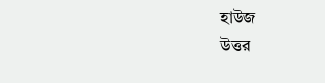হাউজ
উত্তর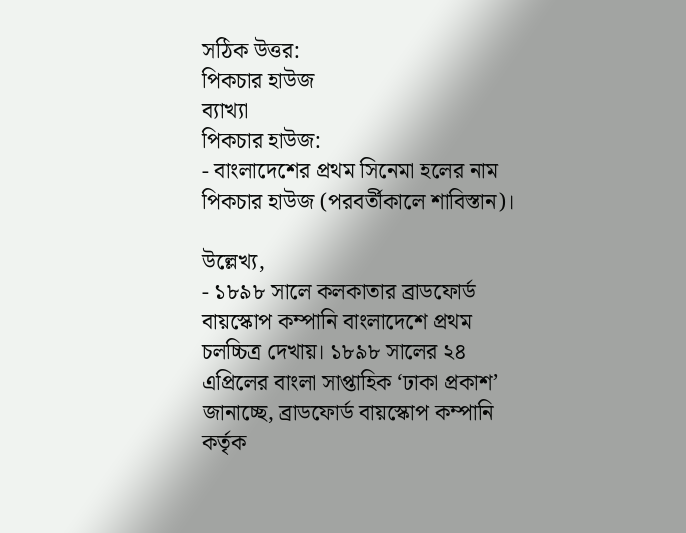সঠিক উত্তর:
পিকচার হাউজ
ব্যাখ্যা
পিকচার হাউজ:
- বাংলাদেশের প্রথম সিনেমা হলের নাম পিকচার হাউজ (পরবর্তীকালে শাবিস্তান)।

উল্লেখ্য,
- ১৮৯৮ সালে কলকাতার ব্রাডফোর্ড বায়স্কোপ কম্পানি বাংলাদেশে প্রথম চলচ্চিত্র দেখায়। ১৮৯৮ সালের ২৪ এপ্রিলের বাংলা সাপ্তাহিক ‘ঢাকা প্রকাশ’ জানাচ্ছে, ব্রাডফোর্ড বায়স্কোপ কম্পানি কর্তৃক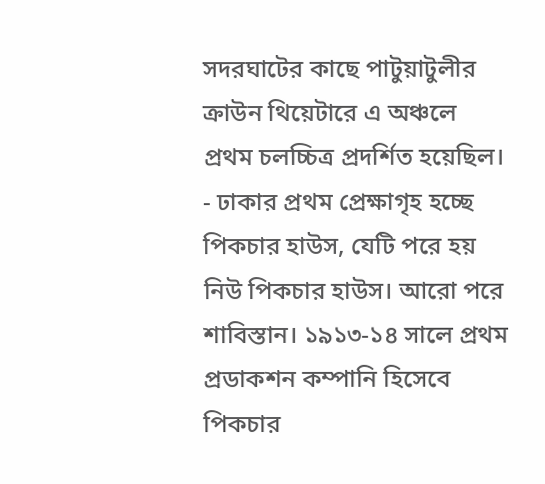সদরঘাটের কাছে পাটুয়াটুলীর ক্রাউন থিয়েটারে এ অঞ্চলে প্রথম চলচ্চিত্র প্রদর্শিত হয়েছিল।
- ঢাকার প্রথম প্রেক্ষাগৃহ হচ্ছে পিকচার হাউস, যেটি পরে হয় নিউ পিকচার হাউস। আরো পরে শাবিস্তান। ১৯১৩-১৪ সালে প্রথম প্রডাকশন কম্পানি হিসেবে পিকচার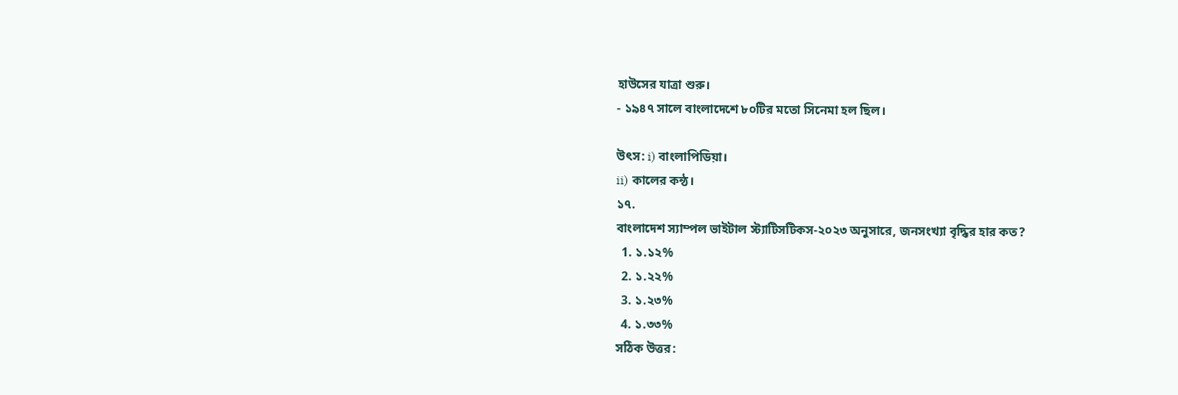হাউসের যাত্রা শুরু।
- ১৯৪৭ সালে বাংলাদেশে ৮০টির মতো সিনেমা হল ছিল।

উৎস: i) বাংলাপিডিয়া।
ii) কালের কন্ঠ।
১৭.
বাংলাদেশ স্যাম্পল ভাইটাল স্ট্যাটিসটিকস-২০২৩ অনুসারে, জনসংখ্যা বৃদ্ধির হার কত?
  1. ১.১২%
  2. ১.২২%
  3. ১.২৩%
  4. ১.৩৩%
সঠিক উত্তর: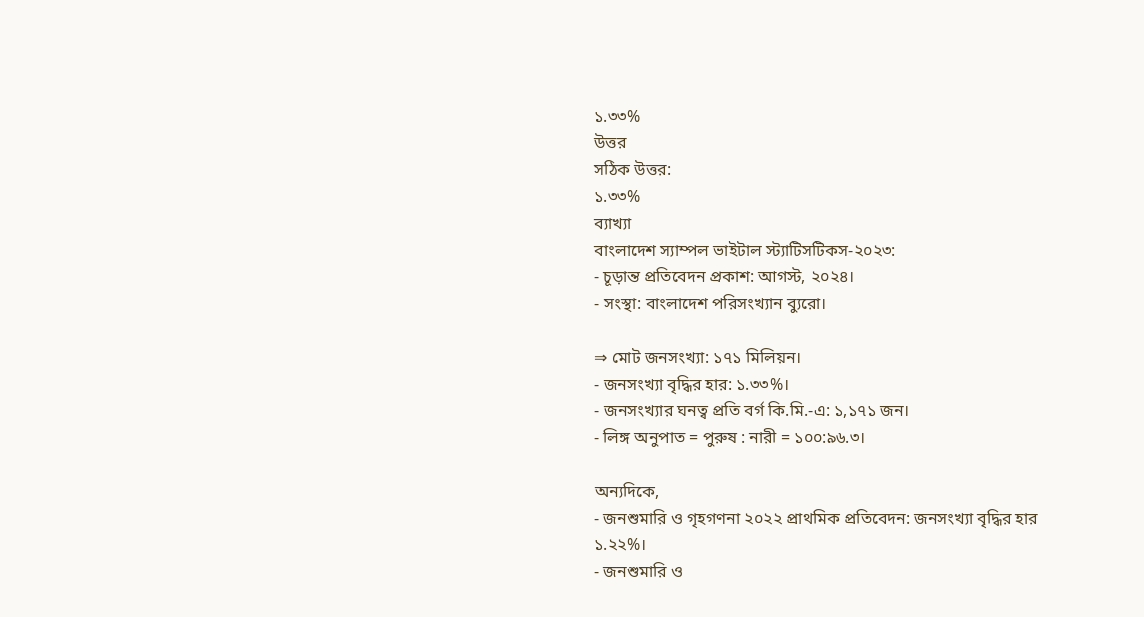১.৩৩%
উত্তর
সঠিক উত্তর:
১.৩৩%
ব্যাখ্যা
বাংলাদেশ স্যাম্পল ভাইটাল স্ট্যাটিসটিকস-২০২৩:
- চূড়ান্ত প্রতিবেদন প্রকাশ: আগস্ট, ২০২৪।
- সংস্থা: বাংলাদেশ পরিসংখ্যান ব্যুরো।

⇒ মোট জনসংখ্যা: ১৭১ মিলিয়ন।
- জনসংখ্যা বৃদ্ধির হার: ১.৩৩%।
- জনসংখ্যার ঘনত্ব প্রতি বর্গ কি.মি.-এ: ১,১৭১ জন।
- লিঙ্গ অনুপাত = পুরুষ : নারী = ১০০:৯৬.৩।

অন্যদিকে,
- জনশুমারি ও গৃহগণনা ২০২২ প্রাথমিক প্রতিবেদন: জনসংখ্যা বৃদ্ধির হার ১.২২%।
- জনশুমারি ও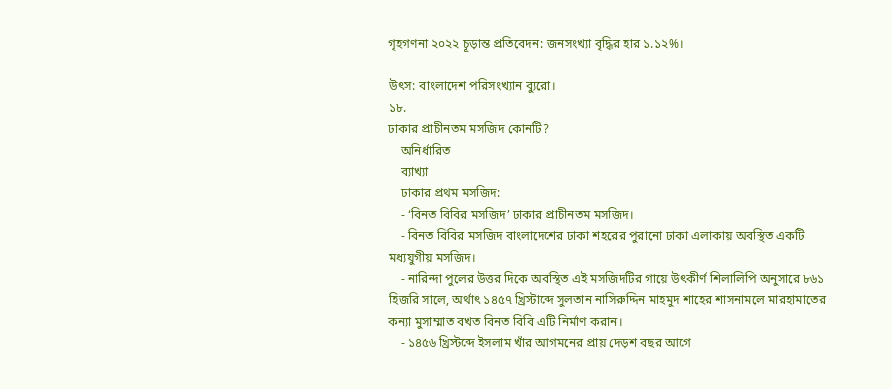গৃহগণনা ২০২২ চূড়ান্ত প্রতিবেদন: জনসংখ্যা বৃদ্ধির হার ১.১২%।

উৎস: বাংলাদেশ পরিসংখ্যান ব্যুরো।
১৮.
ঢাকার প্রাচীনতম মসজিদ কোনটি?
    অনির্ধারিত
    ব্যাখ্যা
    ঢাকার প্রথম মসজিদ:
    - ‘বিনত বিবির মসজিদ’ ঢাকার প্রাচীনতম মসজিদ।
    - বিনত বিবির মসজিদ বাংলাদেশের ঢাকা শহরের পুরানো ঢাকা এলাকায় অবস্থিত একটি মধ্যযুগীয় মসজিদ।
    - নারিন্দা পুলের উত্তর দিকে অবস্থিত এই মসজিদটির গায়ে উৎকীর্ণ শিলালিপি অনুসারে ৮৬১ হিজরি সালে, অর্থাৎ ১৪৫৭ খ্রিস্টাব্দে সুলতান নাসিরুদ্দিন মাহমুদ শাহের শাসনামলে মারহামাতের কন্যা মুসাম্মাত বখত বিনত বিবি এটি নির্মাণ করান।
    - ১৪৫৬ খ্রিস্টব্দে ইসলাম খাঁর আগমনের প্রায় দেড়শ বছর আগে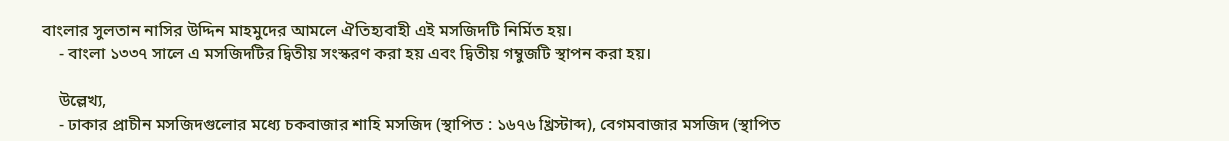বাংলার সুলতান নাসির উদ্দিন মাহমুদের আমলে ঐতিহ্যবাহী এই মসজিদটি নির্মিত হয়।
    - বাংলা ১৩৩৭ সালে এ মসজিদটির দ্বিতীয় সংস্করণ করা হয় এবং দ্বিতীয় গম্বুজটি স্থাপন করা হয়।

    উল্লেখ্য,
    - ঢাকার প্রাচীন মসজিদগুলোর মধ্যে চকবাজার শাহি মসজিদ (স্থাপিত : ১৬৭৬ খ্রিস্টাব্দ), বেগমবাজার মসজিদ (স্থাপিত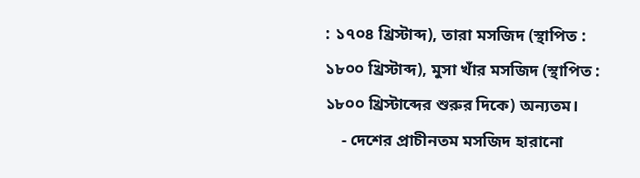: ১৭০৪ খ্রিস্টাব্দ), তারা মসজিদ (স্থাপিত : ১৮০০ খ্রিস্টাব্দ), মুসা খাঁর মসজিদ (স্থাপিত : ১৮০০ খ্রিস্টাব্দের শুরুর দিকে) অন্যতম।
    - দেশের প্রাচীনতম মসজিদ হারানো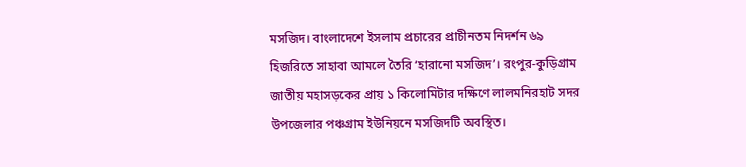মসজিদ। বাংলাদেশে ইসলাম প্রচারের প্রাচীনতম নিদর্শন ৬৯ হিজরিতে সাহাবা আমলে তৈরি ‘হারানো মসজিদ’। রংপুর-কুড়িগ্রাম জাতীয় মহাসড়কের প্রায় ১ কিলোমিটার দক্ষিণে লালমনিরহাট সদর উপজেলার পঞ্চগ্রাম ইউনিয়নে মসজিদটি অবস্থিত।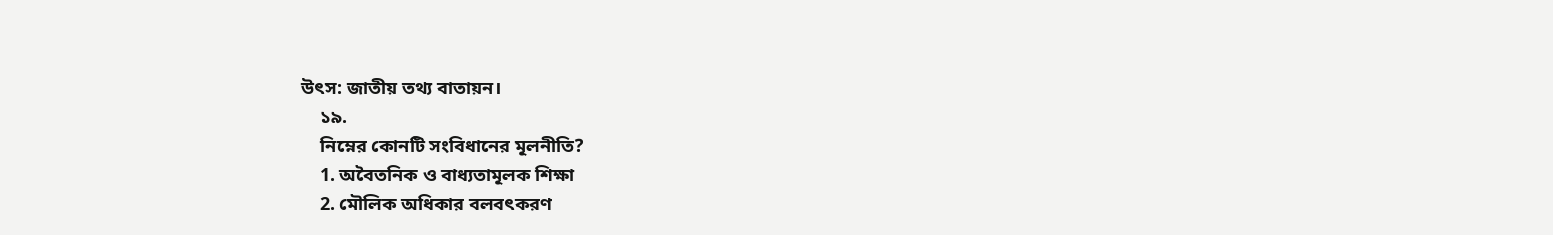উৎস: জাতীয় তথ্য বাতায়ন।
    ১৯.
    নিম্নের কোনটি সংবিধানের মূলনীতি?
    1. অবৈতনিক ও বাধ্যতামূলক শিক্ষা
    2. মৌলিক অধিকার বলবৎকরণ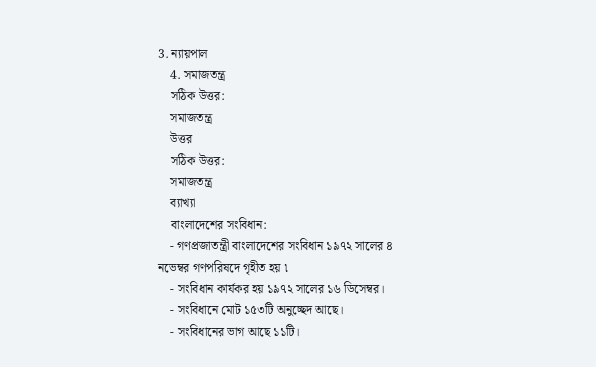3. ন্যায়পাল
    4. সমাজতন্ত্র
    সঠিক উত্তর:
    সমাজতন্ত্র
    উত্তর
    সঠিক উত্তর:
    সমাজতন্ত্র
    ব্যাখ্যা
    বাংলাদেশের সংবিধান:
    - গণপ্রজাতন্ত্রী বাংলাদেশের সংবিধান ১৯৭২ সালের ৪ নভেম্বর গণপরিষদে গৃহীত হয় ৷
    - সংবিধান কার্যকর হয় ১৯৭২ সালের ১৬ ডিসেম্বর।
    - সংবিধানে মোট ১৫৩টি অনুচ্ছেদ আছে।
    - সংবিধানের ভাগ আছে ১১টি।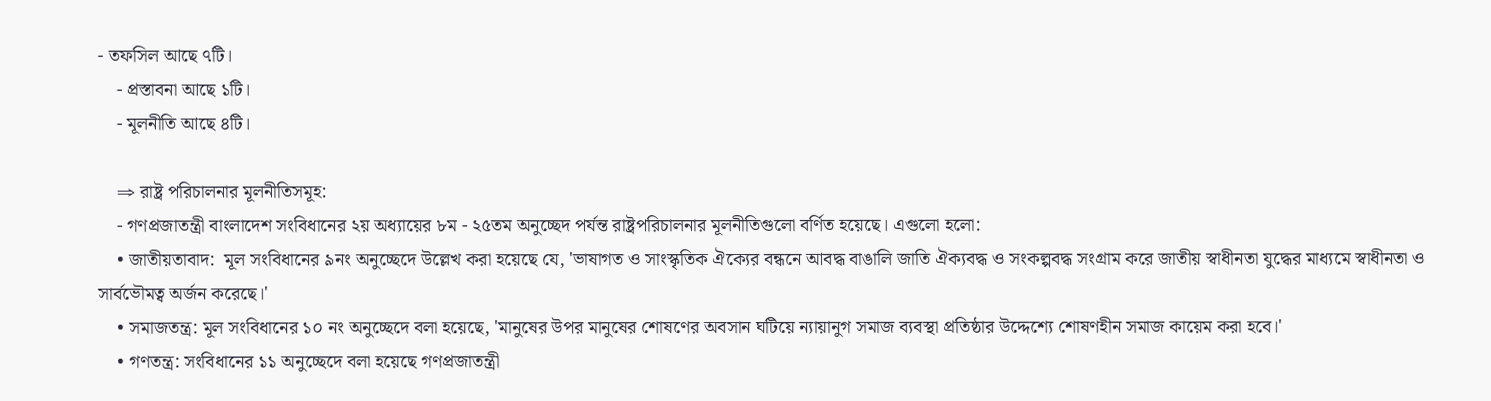- তফসিল আছে ৭টি।
    - প্রস্তাবনা আছে ১টি।
    - মূলনীতি আছে ৪টি।

    ⇒ রাষ্ট্র পরিচালনার মূলনীতিসমূহ:
    - গণপ্রজাতন্ত্রী বাংলাদেশ সংবিধানের ২য় অধ্যায়ের ৮ম - ২৫তম অনুচ্ছেদ পর্যন্ত রাষ্ট্রপরিচালনার মূলনীতিগুলো বর্ণিত হয়েছে। এগুলো হলো:
    • জাতীয়তাবাদ:  মূল সংবিধানের ৯নং অনুচ্ছেদে উল্লেখ করা হয়েছে যে, 'ভাষাগত ও সাংস্কৃতিক ঐক্যের বন্ধনে আবদ্ধ বাঙালি জাতি ঐক্যবদ্ধ ও সংকল্পবদ্ধ সংগ্রাম করে জাতীয় স্বাধীনতা যুদ্ধের মাধ্যমে স্বাধীনতা ও সার্বভৌমত্ব অর্জন করেছে।'
    • সমাজতন্ত্র: মূল সংবিধানের ১০ নং অনুচ্ছেদে বলা হয়েছে, 'মানুষের উপর মানুষের শোষণের অবসান ঘটিয়ে ন্যায়ানুগ সমাজ ব্যবস্থা প্রতিষ্ঠার উদ্দেশ্যে শোষণহীন সমাজ কায়েম করা হবে।'
    • গণতন্ত্র: সংবিধানের ১১ অনুচ্ছেদে বলা হয়েছে গণপ্রজাতন্ত্রী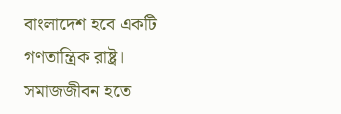বাংলাদেশ হবে একটি গণতান্ত্রিক রাষ্ট্র। সমাজজীবন হতে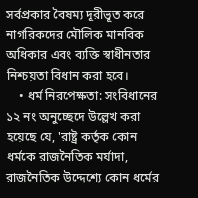সর্বপ্রকার বৈষম্য দূরীভূত করে নাগরিকদের মৌলিক মানবিক অধিকার এবং ব্যক্তি স্বাধীনতার নিশ্চয়তা বিধান করা হবে।
    • ধর্ম নিরপেক্ষতা: সংবিধানের ১২ নং অনুচ্ছেদে উল্লেখ করা হয়েছে যে, 'রাষ্ট্র কর্তৃক কোন ধর্মকে রাজনৈতিক মর্যাদা, রাজনৈতিক উদ্দেশ্যে কোন ধর্মের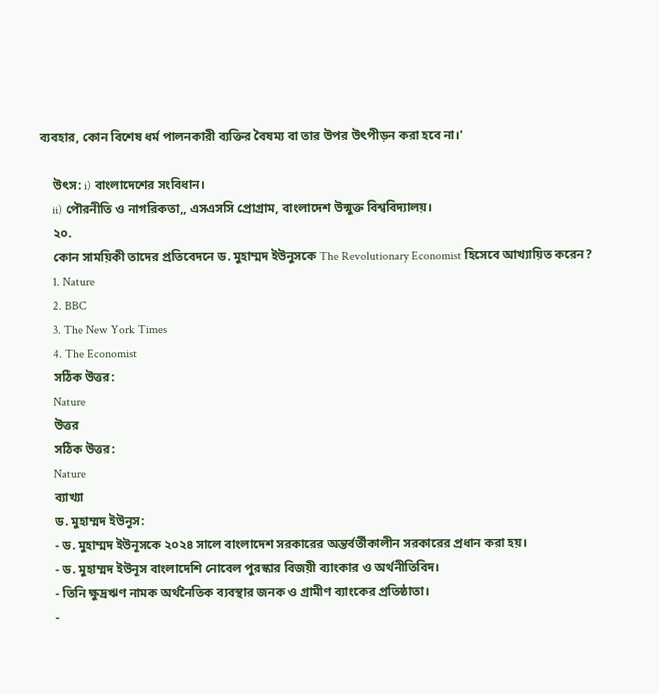ব্যবহার, কোন বিশেষ ধর্ম পালনকারী ব্যক্তির বৈষম্য বা তার উপর উৎপীড়ন করা হবে না।'

    উৎস: i) বাংলাদেশের সংবিধান।
    ii) পৌরনীতি ও নাগরিকতা,, এসএসসি প্রোগ্রাম, বাংলাদেশ উন্মুক্ত বিশ্ববিদ্যালয়।
    ২০.
    কোন সাময়িকী তাদের প্রতিবেদনে ড. মুহাম্মদ ইউনুসকে The Revolutionary Economist হিসেবে আখ্যায়িত করেন?
    1. Nature
    2. BBC
    3. The New York Times
    4. The Economist
    সঠিক উত্তর:
    Nature
    উত্তর
    সঠিক উত্তর:
    Nature
    ব্যাখ্যা
    ড. মুহাম্মদ ইউনূস:
    - ড. মুহাম্মদ ইউনূসকে ২০২৪ সালে বাংলাদেশ সরকারের অন্তর্বর্তীকালীন সরকারের প্রধান করা হয়।
    - ড. মুহাম্মদ ইউনূস বাংলাদেশি নোবেল পুরস্কার বিজয়ী ব্যাংকার ও অর্থনীতিবিদ।
    - তিনি ক্ষুদ্রঋণ নামক অর্থনৈতিক ব্যবস্থার জনক ও গ্রামীণ ব্যাংকের প্রতিষ্ঠাতা।
    -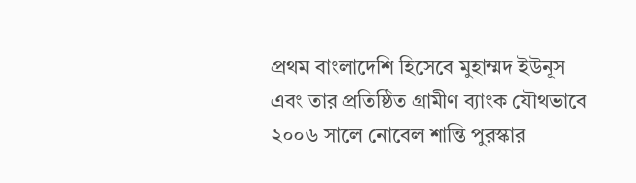প্রথম বাংলাদেশি হিসেবে মুহাম্মদ ইউনূস এবং তার প্রতিষ্ঠিত গ্রামীণ ব্যাংক যৌথভাবে ২০০৬ সালে নোবেল শান্তি পুরস্কার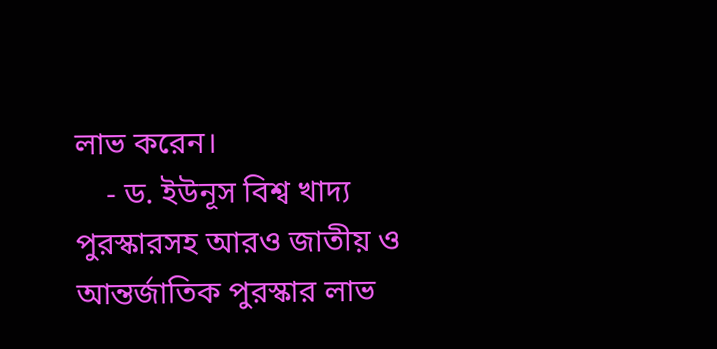লাভ করেন।
    - ড. ইউনূস বিশ্ব খাদ্য পুরস্কারসহ আরও জাতীয় ও আন্তর্জাতিক পুরস্কার লাভ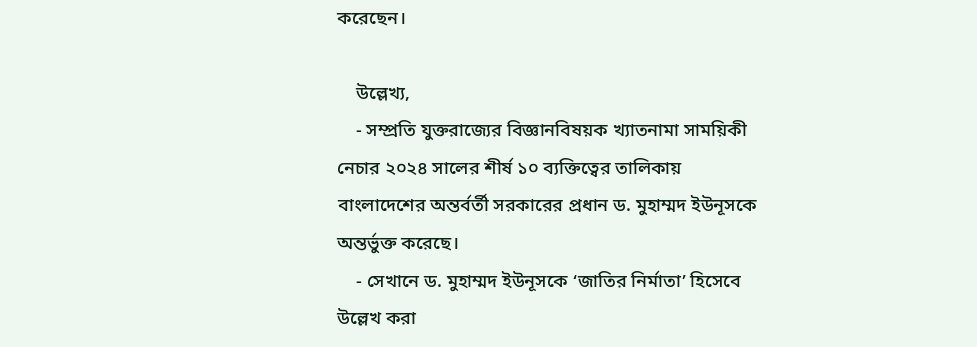করেছেন।

    উল্লেখ্য,
    - সম্প্রতি যুক্তরাজ্যের বিজ্ঞানবিষয়ক খ্যাতনামা সাময়িকী নেচার ২০২৪ সালের শীর্ষ ১০ ব্যক্তিত্বের তালিকায় বাংলাদেশের অন্তর্বর্তী সরকারের প্রধান ড. মুহাম্মদ ইউনূসকে অন্তর্ভুক্ত করেছে।
    - সেখানে ড. মুহাম্মদ ইউনূসকে ‘জাতির নির্মাতা’ হিসেবে উল্লেখ করা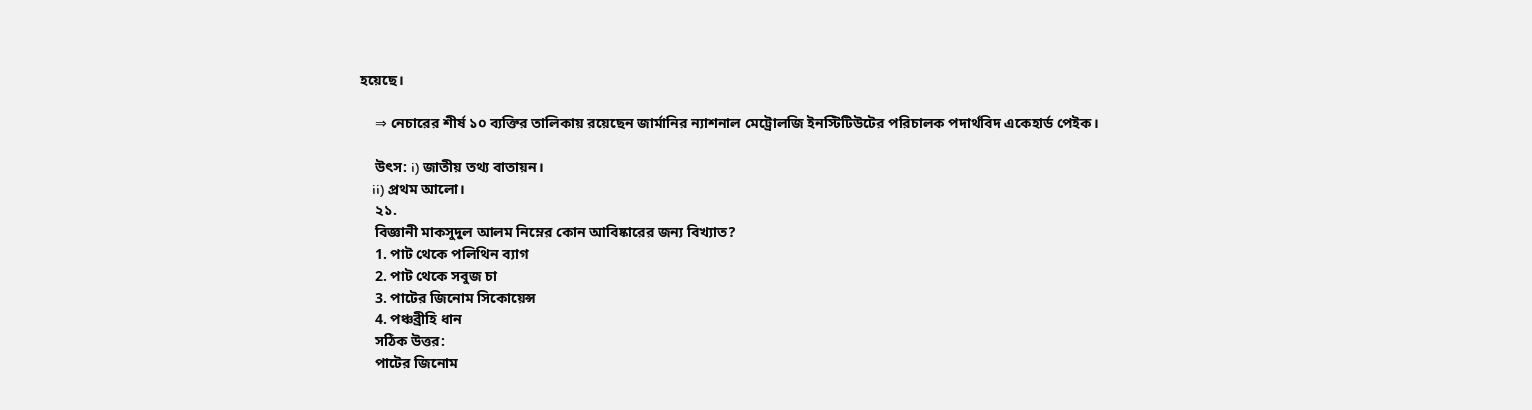হয়েছে।

    ⇒ নেচারের শীর্ষ ১০ ব্যক্তির তালিকায় রয়েছেন জার্মানির ন্যাশনাল মেট্রোলজি ইনস্টিটিউটের পরিচালক পদার্থবিদ একেহার্ড পেইক।

    উৎস: i) জাতীয় তথ্য বাতায়ন।
    ii) প্রথম আলো।
    ২১.
    বিজ্ঞানী মাকসুদুল আলম নিম্নের কোন আবিষ্কারের জন্য বিখ্যাত?
    1. পাট থেকে পলিথিন ব্যাগ
    2. পাট থেকে সবুজ চা
    3. পাটের জিনোম সিকোয়েন্স
    4. পঞ্চব্রীহি ধান
    সঠিক উত্তর:
    পাটের জিনোম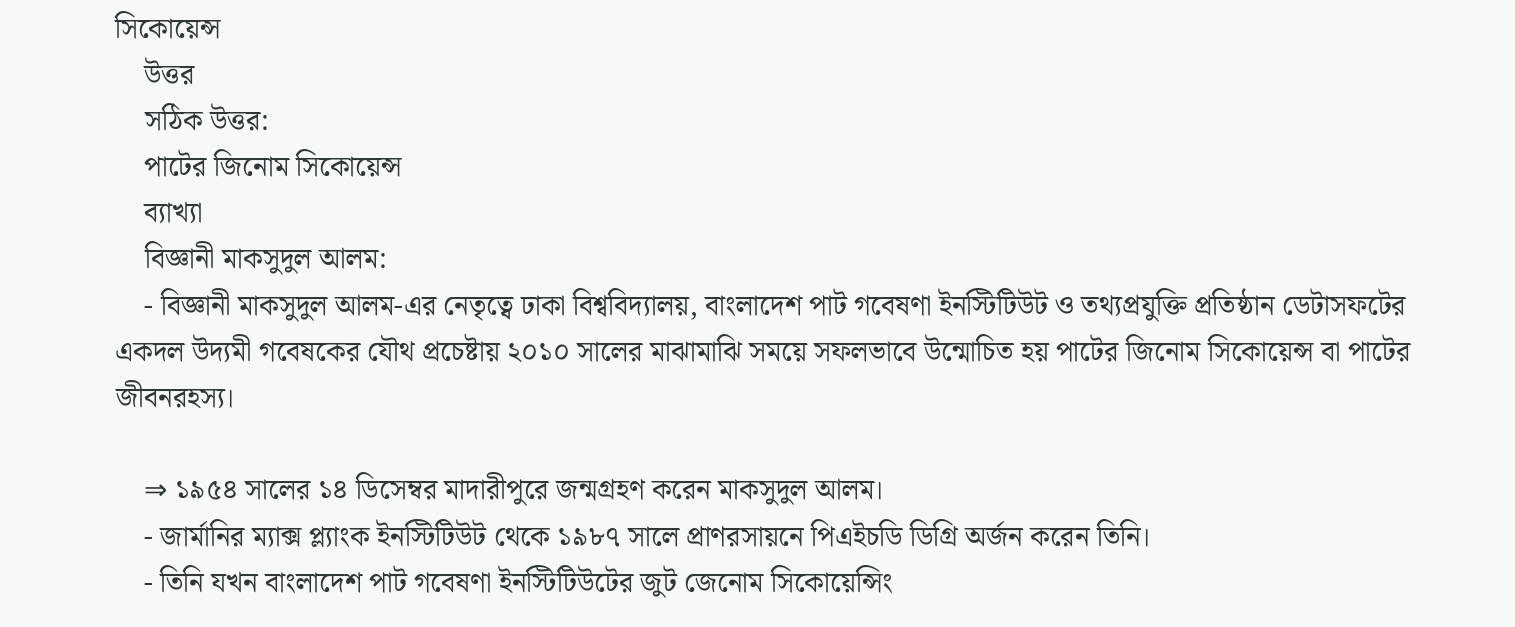সিকোয়েন্স
    উত্তর
    সঠিক উত্তর:
    পাটের জিনোম সিকোয়েন্স
    ব্যাখ্যা
    বিজ্ঞানী মাকসুদুল আলম:
    - বিজ্ঞানী মাকসুদুল আলম-এর নেতৃত্বে ঢাকা বিশ্ববিদ্যালয়, বাংলাদেশ পাট গবেষণা ইনস্টিটিউট ও তথ্যপ্রযুক্তি প্রতিষ্ঠান ডেটাসফটের একদল উদ্যমী গবেষকের যৌথ প্রচেষ্টায় ২০১০ সালের মাঝামাঝি সময়ে সফলভাবে উন্মোচিত হয় পাটের জিনোম সিকোয়েন্স বা পাটের জীবনরহস্য।

    ⇒ ১৯৫৪ সালের ১৪ ডিসেম্বর মাদারীপুরে জন্মগ্রহণ করেন মাকসুদুল আলম।
    - জার্মানির ম্যাক্স প্ল্যাংক ইনস্টিটিউট থেকে ১৯৮৭ সালে প্রাণরসায়নে পিএইচডি ডিগ্রি অর্জন করেন তিনি।
    - তিনি যখন বাংলাদেশ পাট গবেষণা ইনস্টিটিউটের জুট জেনোম সিকোয়েন্সিং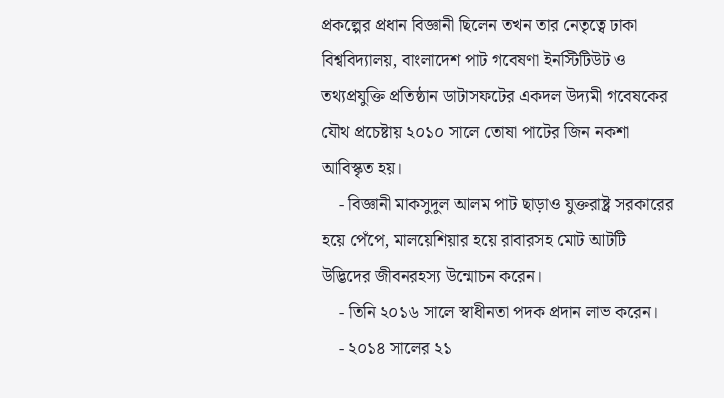প্রকল্পের প্রধান বিজ্ঞানী ছিলেন তখন তার নেতৃত্বে ঢাকা বিশ্ববিদ্যালয়, বাংলাদেশ পাট গবেষণা ইনস্টিটিউট ও তথ্যপ্রযুক্তি প্রতিষ্ঠান ডাটাসফটের একদল উদ্যমী গবেষকের যৌথ প্রচেষ্টায় ২০১০ সালে তোষা পাটের জিন নকশা আবিস্কৃত হয়।
    - বিজ্ঞানী মাকসুদুল আলম পাট ছাড়াও যুক্তরাষ্ট্র সরকারের হয়ে পেঁপে, মালয়েশিয়ার হয়ে রাবারসহ মোট আটটি উদ্ভিদের জীবনরহস্য উন্মোচন করেন।
    - তিনি ২০১৬ সালে স্বাধীনতা পদক প্রদান লাভ করেন।
    - ২০১৪ সালের ২১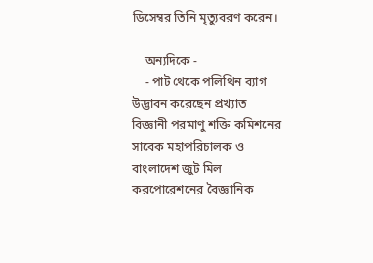ডিসেম্বর তিনি মৃত্যুবরণ করেন।

    অন্যদিকে -
    - পাট থেকে পলিথিন ব্যাগ উদ্ভাবন করেছেন প্রখ্যাত বিজ্ঞানী পরমাণু শক্তি কমিশনের সাবেক মহাপরিচালক ও বাংলাদেশ জুট মিল করপোরেশনের বৈজ্ঞানিক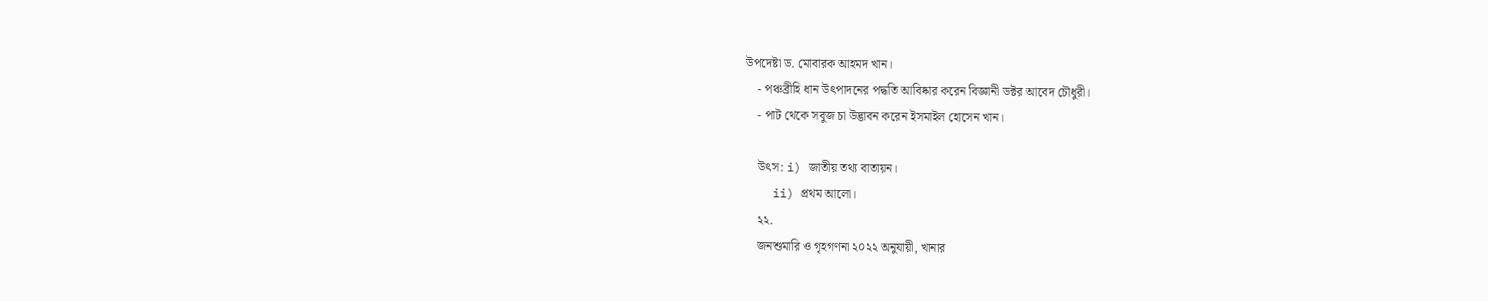উপদেষ্টা ড. মোবারক আহমদ খান।
    - পঞ্চব্রীহি ধান উৎপাদনের পদ্ধতি আবিষ্কার করেন বিজ্ঞানী ডক্টর আবেদ চৌধুরী।
    - পাট থেকে সবুজ চা উদ্ভাবন করেন ইসমাইল হোসেন খান।

    উৎস: i) জাতীয় তথ্য বাতায়ন।
    ii) প্রথম আলো।
    ২২.
    জনশুমারি ও গৃহগণনা ২০২২ অনুযায়ী, খানার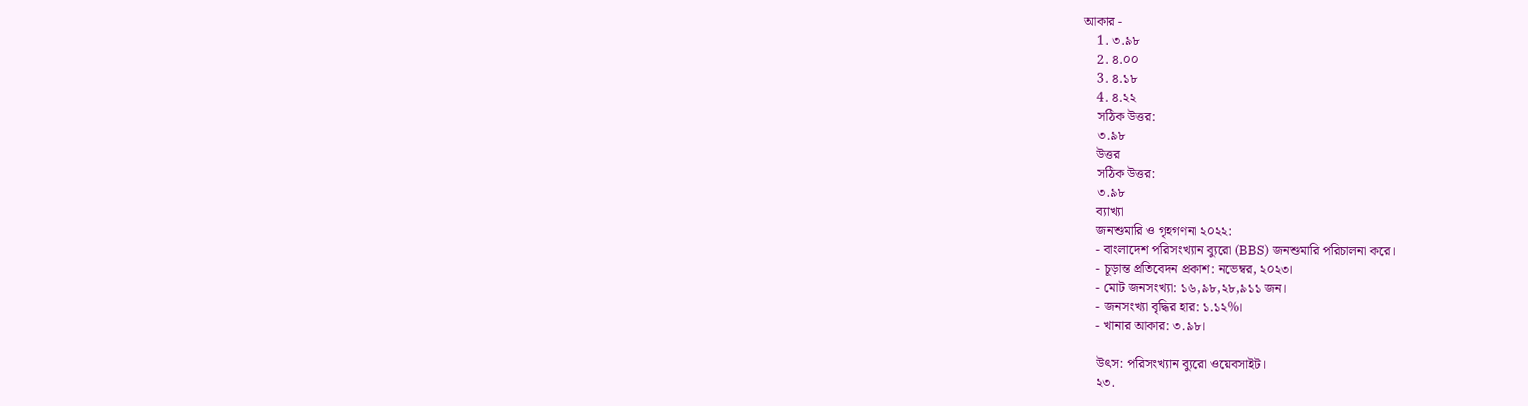আকার -
    1. ৩.৯৮
    2. ৪.০০
    3. ৪.১৮
    4. ৪.২২
    সঠিক উত্তর:
    ৩.৯৮
    উত্তর
    সঠিক উত্তর:
    ৩.৯৮
    ব্যাখ্যা
    জনশুমারি ও গৃহগণনা ২০২২:
    - বাংলাদেশ পরিসংখ্যান ব্যুরো (BBS) জনশুমারি পরিচালনা করে।
    - চূড়ান্ত প্রতিবেদন প্রকাশ: নভেম্বর, ২০২৩।
    - মোট জনসংখ্যা: ১৬,৯৮,২৮,৯১১ জন।
    - জনসংখ্যা বৃদ্ধির হার: ১.১২%।
    - খানার আকার: ৩.৯৮।

    উৎস: পরিসংখ্যান ব্যুরো ওয়েবসাইট।
    ২৩.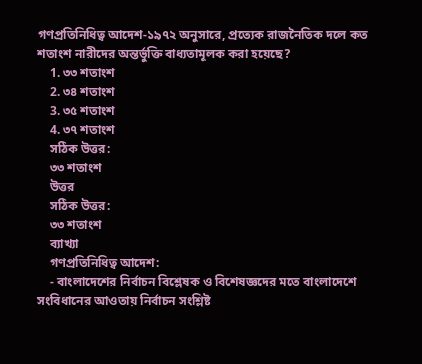গণপ্রতিনিধিত্ব আদেশ-১৯৭২ অনুসারে, প্রত্যেক রাজনৈতিক দলে কত শতাংশ নারীদের অন্তর্ভুক্তি বাধ্যতামূলক করা হয়েছে?
    1. ৩৩ শতাংশ
    2. ৩৪ শতাংশ
    3. ৩৫ শতাংশ
    4. ৩৭ শতাংশ
    সঠিক উত্তর:
    ৩৩ শতাংশ
    উত্তর
    সঠিক উত্তর:
    ৩৩ শতাংশ
    ব্যাখ্যা
    গণপ্রতিনিধিত্ব আদেশ:
    - বাংলাদেশের নির্বাচন বিশ্লেষক ও বিশেষজ্ঞদের মতে বাংলাদেশে সংবিধানের আওতায় নির্বাচন সংশ্লিষ্ট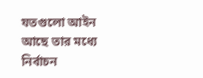যতগুলো আইন আছে তার মধ্যে নির্বাচন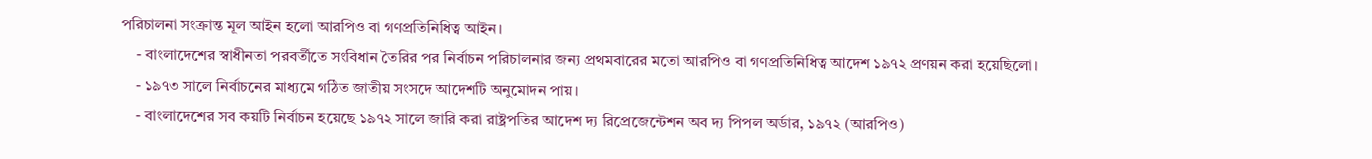পরিচালনা সংক্রান্ত মূল আইন হলো আরপিও বা গণপ্রতিনিধিত্ব আইন।
    - বাংলাদেশের স্বাধীনতা পরবর্তীতে সংবিধান তৈরির পর নির্বাচন পরিচালনার জন্য প্রথমবারের মতো আরপিও বা গণপ্রতিনিধিত্ব আদেশ ১৯৭২ প্রণয়ন করা হয়েছিলো।
    - ১৯৭৩ সালে নির্বাচনের মাধ্যমে গঠিত জাতীয় সংসদে আদেশটি অনুমোদন পায়।
    - বাংলাদেশের সব কয়টি নির্বাচন হয়েছে ১৯৭২ সালে জারি করা রাষ্ট্রপতির আদেশ দ্য রিপ্রেজেন্টেশন অব দ্য পিপল অর্ডার, ১৯৭২ (আরপিও)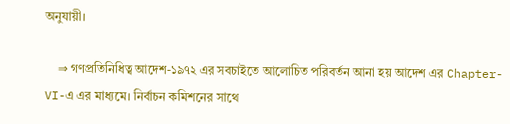অনুযায়ী।

    ⇒ গণপ্রতিনিধিত্ব আদেশ-১৯৭২ এর সবচাইতে আলোচিত পরিবর্তন আনা হয় আদেশ এর Chapter-VI-এ এর মাধ্যমে। নির্বাচন কমিশনের সাথে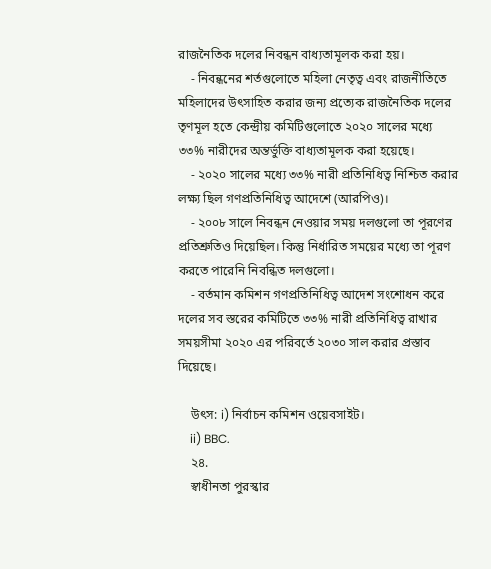রাজনৈতিক দলের নিবন্ধন বাধ্যতামূলক করা হয়।
    - নিবন্ধনের শর্তগুলোতে মহিলা নেতৃত্ব এবং রাজনীতিতে মহিলাদের উৎসাহিত করার জন্য প্রত্যেক রাজনৈতিক দলের তৃণমূল হতে কেন্দ্রীয় কমিটিগুলোতে ২০২০ সালের মধ্যে ৩৩% নারীদের অন্তর্ভুক্তি বাধ্যতামূলক করা হয়েছে।
    - ২০২০ সালের মধ্যে ৩৩% নারী প্রতিনিধিত্ব নিশ্চিত করার লক্ষ্য ছিল গণপ্রতিনিধিত্ব আদেশে (আরপিও)।
    - ২০০৮ সালে নিবন্ধন নেওয়ার সময় দলগুলো তা পূরণের প্রতিশ্রুতিও দিয়েছিল। কিন্তু নির্ধারিত সময়ের মধ্যে তা পূরণ করতে পারেনি নিবন্ধিত দলগুলো।
    - বর্তমান কমিশন গণপ্রতিনিধিত্ব আদেশ সংশোধন করে দলের সব স্তরের কমিটিতে ৩৩% নারী প্রতিনিধিত্ব রাখার সময়সীমা ২০২০ এর পরিবর্তে ২০৩০ সাল করার প্রস্তাব দিয়েছে।

    উৎস: i) নির্বাচন কমিশন ওয়েবসাইট।
    ii) BBC.
    ২৪.
    স্বাধীনতা পুরস্কার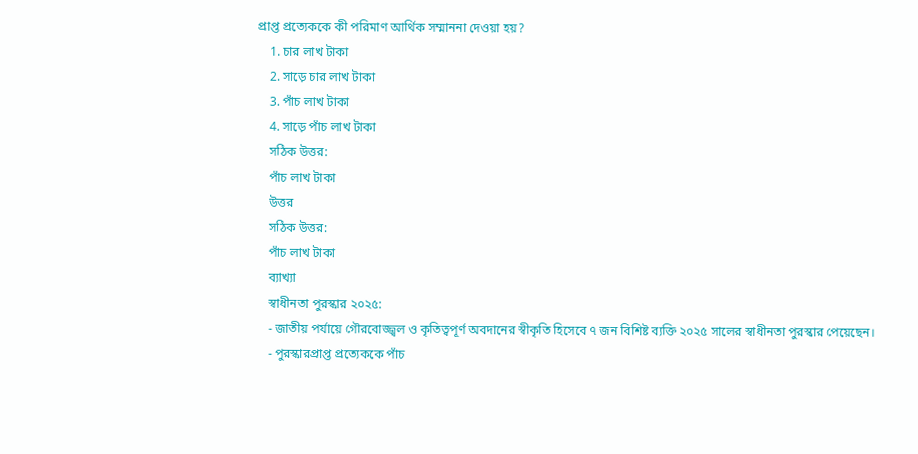প্রাপ্ত প্রত্যেককে কী পরিমাণ আর্থিক সম্মাননা দেওয়া হয়?
    1. চার লাখ টাকা
    2. সাড়ে চার লাখ টাকা
    3. পাঁচ লাখ টাকা
    4. সাড়ে পাঁচ লাখ টাকা
    সঠিক উত্তর:
    পাঁচ লাখ টাকা
    উত্তর
    সঠিক উত্তর:
    পাঁচ লাখ টাকা
    ব্যাখ্যা
    স্বাধীনতা পুরস্কার ২০২৫:
    - জাতীয় পর্যায়ে গৌরবোজ্জ্বল ও কৃতিত্বপূর্ণ অবদানের স্বীকৃতি হিসেবে ৭ জন বিশিষ্ট ব্যক্তি ২০২৫ সালের স্বাধীনতা পুরস্কার পেয়েছেন।
    - পুরস্কারপ্রাপ্ত প্রত্যেককে পাঁচ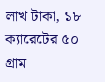লাখ টাকা, ১৮ ক্যারেটের ৫০ গ্রাম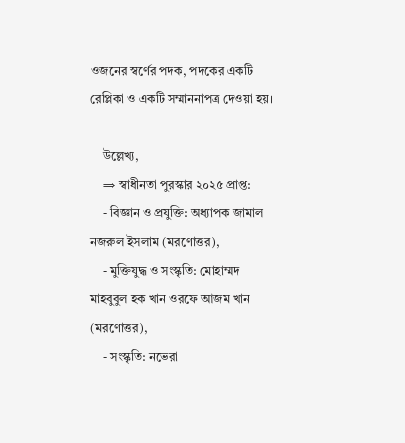ওজনের স্বর্ণের পদক, পদকের একটি রেপ্লিকা ও একটি সম্মাননাপত্র দেওয়া হয়।

    উল্লেখ্য,
    ⇒ স্বাধীনতা পুরস্কার ২০২৫ প্রাপ্ত:
    - বিজ্ঞান ও প্রযুক্তি: অধ্যাপক জামাল নজরুল ইসলাম (মরণোত্তর),
    - মুক্তিযুদ্ধ ও সংস্কৃতি: মোহাম্মদ মাহবুবুল হক খান ওরফে আজম খান (মরণোত্তর),
    - সংস্কৃতি: নভেরা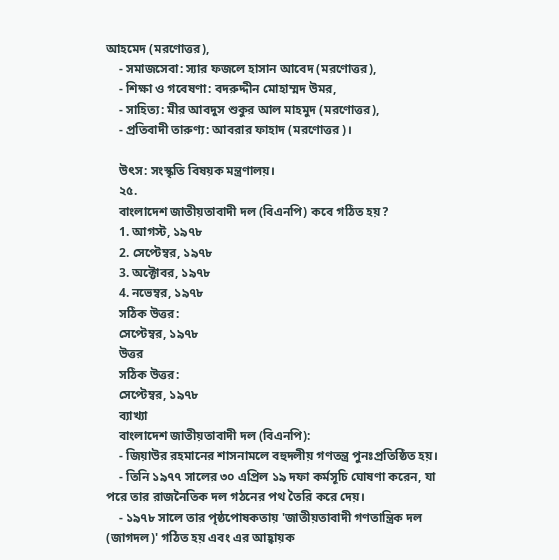আহমেদ (মরণোত্তর),
    - সমাজসেবা: স্যার ফজলে হাসান আবেদ (মরণোত্তর),
    - শিক্ষা ও গবেষণা: বদরুদ্দীন মোহাম্মদ উমর,
    - সাহিত্য: মীর আবদুস শুকুর আল মাহমুদ (মরণোত্তর),
    - প্রতিবাদী তারুণ্য: আবরার ফাহাদ (মরণোত্তর)।

    উৎস: সংস্কৃতি বিষয়ক মন্ত্রণালয়।
    ২৫.
    বাংলাদেশ জাতীয়তাবাদী দল (বিএনপি) কবে গঠিত হয়?
    1. আগস্ট, ১৯৭৮
    2. সেপ্টেম্বর, ১৯৭৮
    3. অক্টোবর, ১৯৭৮
    4. নভেম্বর, ১৯৭৮
    সঠিক উত্তর:
    সেপ্টেম্বর, ১৯৭৮
    উত্তর
    সঠিক উত্তর:
    সেপ্টেম্বর, ১৯৭৮
    ব্যাখ্যা
    বাংলাদেশ জাতীয়তাবাদী দল (বিএনপি):
    - জিয়াউর রহমানের শাসনামলে বহুদলীয় গণতন্ত্র পুনঃপ্রতিষ্ঠিত হয়।
    - তিনি ১৯৭৭ সালের ৩০ এপ্রিল ১৯ দফা কর্মসূচি ঘোষণা করেন, যা পরে তার রাজনৈতিক দল গঠনের পথ তৈরি করে দেয়।
    - ১৯৭৮ সালে তার পৃষ্ঠপোষকতায় 'জাতীয়তাবাদী গণতান্ত্রিক দল (জাগদল)' গঠিত হয় এবং এর আহ্বায়ক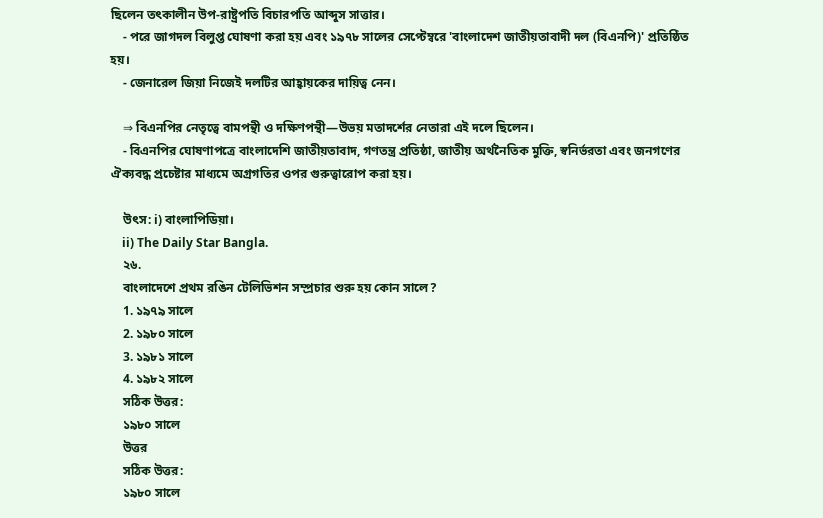ছিলেন তৎকালীন উপ-রাষ্ট্রপতি বিচারপতি আব্দুস সাত্তার।
    - পরে জাগদল বিলুপ্ত ঘোষণা করা হয় এবং ১৯৭৮ সালের সেপ্টেম্বরে 'বাংলাদেশ জাতীয়তাবাদী দল (বিএনপি)' প্রতিষ্ঠিত হয়।
    - জেনারেল জিয়া নিজেই দলটির আহ্বায়কের দায়িত্ব নেন।

    ⇒ বিএনপির নেতৃত্বে বামপন্থী ও দক্ষিণপন্থী—উভয় মতাদর্শের নেতারা এই দলে ছিলেন।
    - বিএনপির ঘোষণাপত্রে বাংলাদেশি জাতীয়তাবাদ, গণতন্ত্র প্রতিষ্ঠা, জাতীয় অর্থনৈতিক মুক্তি, স্বনির্ভরতা এবং জনগণের ঐক্যবদ্ধ প্রচেষ্টার মাধ্যমে অগ্রগতির ওপর গুরুত্বারোপ করা হয়।

    উৎস: i) বাংলাপিডিয়া।
    ii) The Daily Star Bangla.
    ২৬.
    বাংলাদেশে প্রথম রঙিন টেলিভিশন সম্প্রচার শুরু হয় কোন সালে?
    1. ১৯৭৯ সালে
    2. ১৯৮০ সালে
    3. ১৯৮১ সালে
    4. ১৯৮২ সালে
    সঠিক উত্তর:
    ১৯৮০ সালে
    উত্তর
    সঠিক উত্তর:
    ১৯৮০ সালে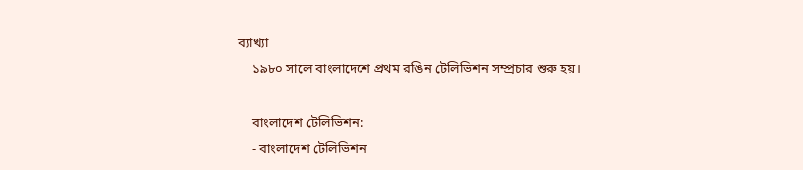ব্যাখ্যা
    ১৯৮০ সালে বাংলাদেশে প্রথম রঙিন টেলিভিশন সম্প্রচার শুরু হয়।

    বাংলাদেশ টেলিভিশন:
    - বাংলাদেশ টেলিভিশন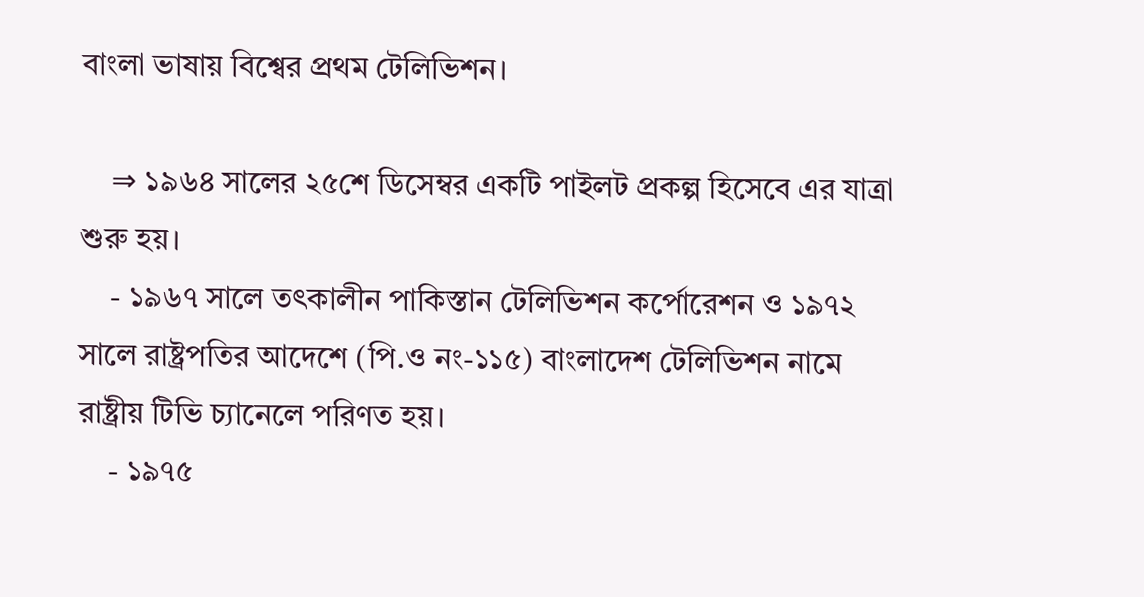বাংলা ভাষায় বিশ্বের প্রথম টেলিভিশন।

    ⇒ ১৯৬৪ সালের ২৫শে ডিসেম্বর একটি পাইলট প্রকল্প হিসেবে এর যাত্রা শুরু হয়।
    - ১৯৬৭ সালে তৎকালীন পাকিস্তান টেলিভিশন কর্পোরেশন ও ১৯৭২ সালে রাষ্ট্রপতির আদেশে (পি.ও নং-১১৫) বাংলাদেশ টেলিভিশন নামে রাষ্ট্রীয় টিভি চ্যানেলে পরিণত হয়।
    - ১৯৭৫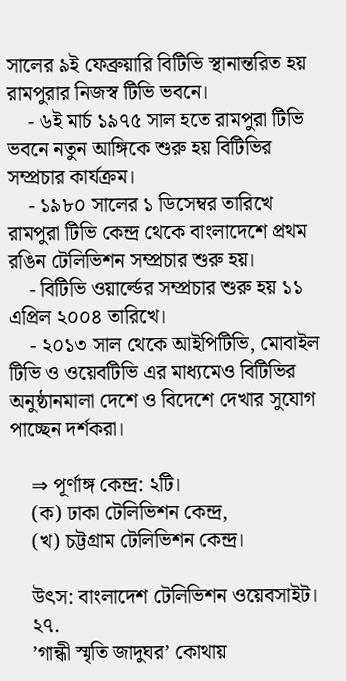সালের ৯ই ফেব্রুয়ারি বিটিভি স্থানান্তরিত হয় রামপুরার নিজস্ব টিভি ভবনে।
    - ৬ই মার্চ ১৯৭৫ সাল হতে রামপুরা টিভি ভবনে নতুন আঙ্গিকে শুরু হয় বিটিভির সম্প্রচার কার্যক্রম।
    - ১৯৮০ সালের ১ ডিসেম্বর তারিখে রামপুরা টিভি কেন্দ্র থেকে বাংলাদেশে প্রথম রঙিন টেলিভিশন সম্প্রচার শুরু হয়।
    - বিটিভি ওয়ার্ল্ডের সম্প্রচার শুরু হয় ১১ এপ্রিল ২০০৪ তারিখে।
    - ২০১৩ সাল থেকে আইপিটিভি, মোবাইল টিভি ও ওয়েবটিভি এর মাধ্যমেও বিটিভির অনুষ্ঠানমালা দেশে ও বিদেশে দেখার সুযোগ পাচ্ছেন দর্শকরা।

    ⇒ পূর্ণাঙ্গ কেন্দ্র: ২টি।
    (ক) ঢাকা টেলিভিশন কেন্দ্র,
    (খ) চট্টগ্রাম টেলিভিশন কেন্দ্র।

    উৎস: বাংলাদেশ টেলিভিশন ওয়েবসাইট।
    ২৭.
    ’গান্ধী স্মৃতি জাদুঘর’ কোথায়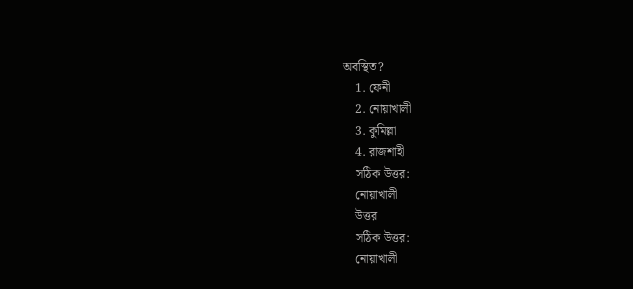অবস্থিত?
    1. ফেনী
    2. নোয়াখালী
    3. কুমিল্লা
    4. রাজশাহী
    সঠিক উত্তর:
    নোয়াখালী
    উত্তর
    সঠিক উত্তর:
    নোয়াখালী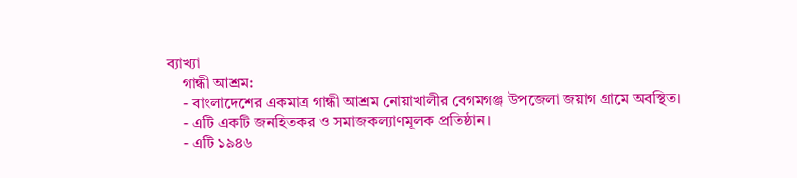ব্যাখ্যা
    গান্ধী আশ্রম:
    - বাংলাদেশের একমাত্র গান্ধী আশ্রম নোয়াখালীর বেগমগঞ্জ উপজেলা জয়াগ গ্রামে অবস্থিত।
    - এটি একটি জনহিতকর ও সমাজকল্যাণমূলক প্রতিষ্ঠান।
    - এটি ১৯৪৬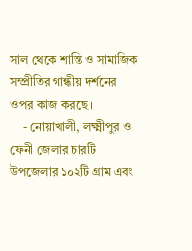সাল থেকে শান্তি ও সামাজিক সম্প্রীতির গান্ধীয় দর্শনের ওপর কাজ করছে।
    - নোয়াখালী, লক্ষ্মীপুর ও ফেনী জেলার চারটি উপজেলার ১০২টি গ্রাম এবং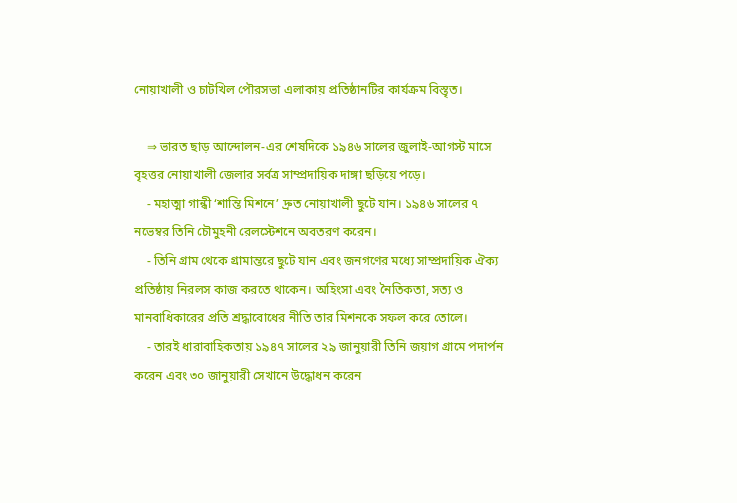নোয়াখালী ও চাটখিল পৌরসভা এলাকায় প্রতিষ্ঠানটির কার্যক্রম বিস্তৃত।

    ⇒ ভারত ছাড় আন্দোলন-এর শেষদিকে ১৯৪৬ সালের জুলাই-আগস্ট মাসে বৃহত্তর নোয়াখালী জেলার সর্বত্র সাম্প্রদায়িক দাঙ্গা ছড়িয়ে পড়ে।
    - মহাত্মা গান্ধী ‘শান্তি মিশনে’ দ্রুত নোয়াখালী ছুটে যান। ১৯৪৬ সালের ৭ নভেম্বর তিনি চৌমুহনী রেলস্টেশনে অবতরণ করেন।
    - তিনি গ্রাম থেকে গ্রামান্তরে ছুটে যান এবং জনগণের মধ্যে সাম্প্রদায়িক ঐক্য প্রতিষ্ঠায় নিরলস কাজ করতে থাকেন। অহিংসা এবং নৈতিকতা, সত্য ও মানবাধিকারের প্রতি শ্রদ্ধাবোধের নীতি তার মিশনকে সফল করে তোলে।
    - তারই ধারাবাহিকতায় ১৯৪৭ সালের ২৯ জানুয়ারী তিনি জয়াগ গ্রামে পদার্পন করেন এবং ৩০ জানুয়ারী সেখানে উদ্ধোধন করেন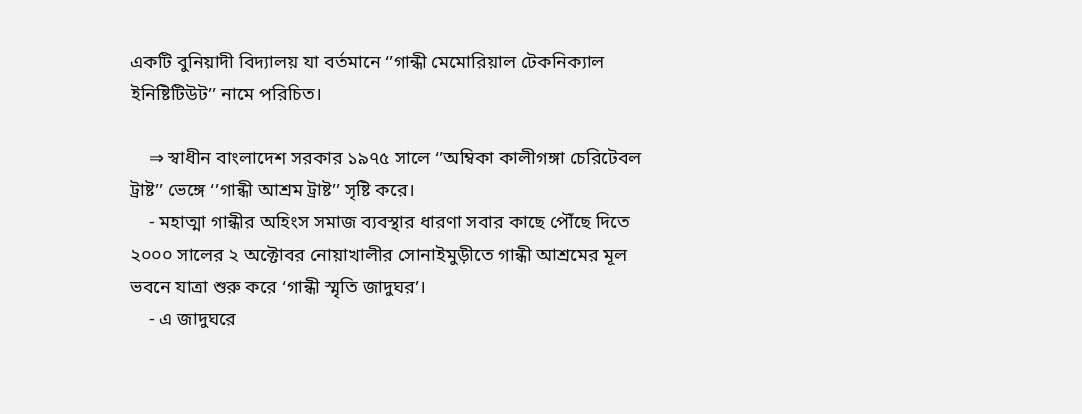একটি বুনিয়াদী বিদ্যালয় যা বর্তমানে ‘’গান্ধী মেমোরিয়াল টেকনিক্যাল ইনিষ্টিটিউট’’ নামে পরিচিত।

    ⇒ স্বাধীন বাংলাদেশ সরকার ১৯৭৫ সালে ‘’অম্বিকা কালীগঙ্গা চেরিটেবল ট্রাষ্ট’’ ভেঙ্গে ‘’গান্ধী আশ্রম ট্রাষ্ট’’ সৃষ্টি করে।
    - মহাত্মা গান্ধীর অহিংস সমাজ ব্যবস্থার ধারণা সবার কাছে পৌঁছে দিতে ২০০০ সালের ২ অক্টোবর নোয়াখালীর সোনাইমুড়ীতে গান্ধী আশ্রমের মূল ভবনে যাত্রা শুরু করে ‘গান্ধী স্মৃতি জাদুঘর’।
    - এ জাদুঘরে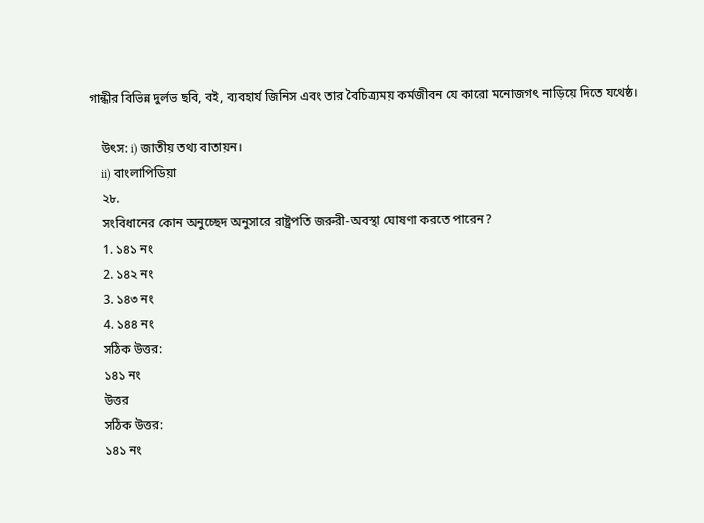গান্ধীর বিভিন্ন দুর্লভ ছবি, বই, ব্যবহার্য জিনিস এবং তার বৈচিত্র্যময় কর্মজীবন যে কারো মনোজগৎ নাড়িয়ে দিতে যথেষ্ঠ।

    উৎস: i) জাতীয় তথ্য বাতায়ন।
    ii) বাংলাপিডিয়া
    ২৮.
    সংবিধানের কোন অনুচ্ছেদ অনুসারে রাষ্ট্রপতি জরুরী-অবস্থা ঘোষণা করতে পারেন?
    1. ১৪১ নং
    2. ১৪২ নং
    3. ১৪৩ নং
    4. ১৪৪ নং
    সঠিক উত্তর:
    ১৪১ নং
    উত্তর
    সঠিক উত্তর:
    ১৪১ নং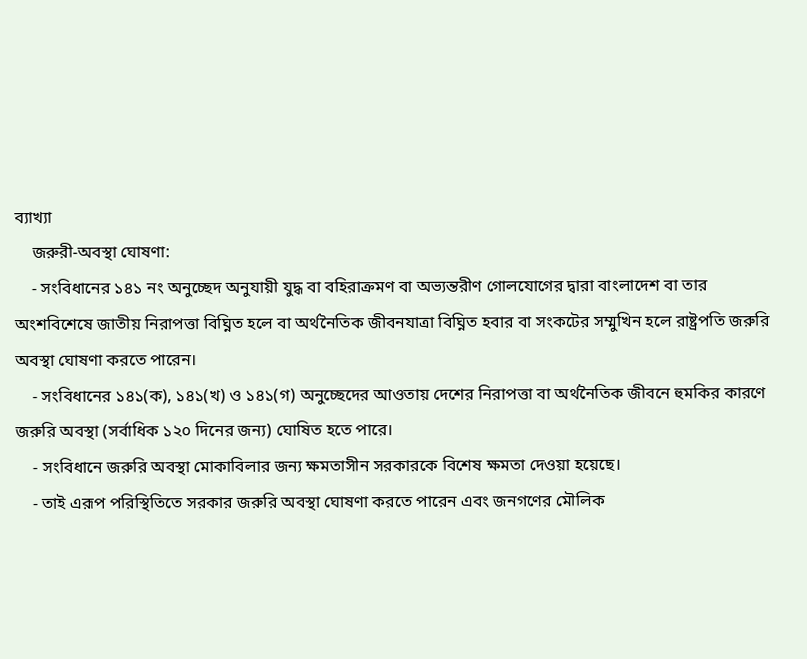ব্যাখ্যা
    জরুরী-অবস্থা ঘোষণা:
    - সংবিধানের ১৪১ নং অনুচ্ছেদ অনুযায়ী যুদ্ধ বা বহিরাক্রমণ বা অভ্যন্তরীণ গোলযোগের দ্বারা বাংলাদেশ বা তার অংশবিশেষে জাতীয় নিরাপত্তা বিঘ্নিত হলে বা অর্থনৈতিক জীবনযাত্রা বিঘ্নিত হবার বা সংকটের সম্মুখিন হলে রাষ্ট্রপতি জরুরি অবস্থা ঘোষণা করতে পারেন।
    - সংবিধানের ১৪১(ক), ১৪১(খ) ও ১৪১(গ) অনুচ্ছেদের আওতায় দেশের নিরাপত্তা বা অর্থনৈতিক জীবনে হুমকির কারণে জরুরি অবস্থা (সর্বাধিক ১২০ দিনের জন্য) ঘোষিত হতে পারে।
    - সংবিধানে জরুরি অবস্থা মোকাবিলার জন্য ক্ষমতাসীন সরকারকে বিশেষ ক্ষমতা দেওয়া হয়েছে।
    - তাই এরূপ পরিস্থিতিতে সরকার জরুরি অবস্থা ঘোষণা করতে পারেন এবং জনগণের মৌলিক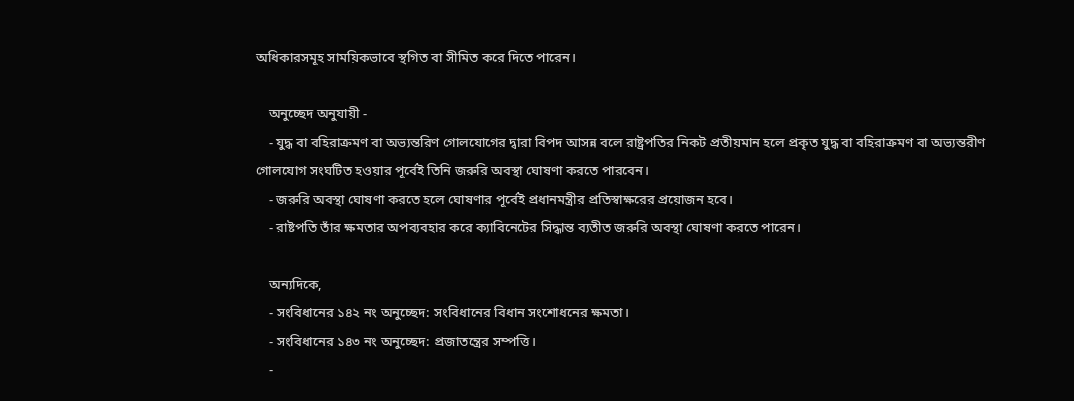অধিকারসমূহ সাময়িকভাবে স্থগিত বা সীমিত করে দিতে পারেন।

    অনুচ্ছেদ অনুযায়ী -
    - যুদ্ধ বা বহিরাক্রমণ বা অভ্যন্তরিণ গোলযোগের দ্বারা বিপদ আসন্ন বলে রাষ্ট্রপতির নিকট প্রতীয়মান হলে প্রকৃত যুদ্ধ বা বহিরাক্রমণ বা অভ্যন্তরীণ গোলযোগ সংঘটিত হওয়ার পূর্বেই তিনি জরুরি অবস্থা ঘোষণা করতে পারবেন।
    - জরুরি অবস্থা ঘোষণা করতে হলে ঘোষণার পূর্বেই প্রধানমন্ত্রীর প্রতিস্বাক্ষরের প্রয়োজন হবে।
    - রাষ্টপতি তাঁর ক্ষমতার অপব্যবহার করে ক্যাবিনেটের সিদ্ধান্ত ব্যতীত জরুরি অবস্থা ঘোষণা করতে পারেন।

    অন্যদিকে,
    - সংবিধানের ১৪২ নং অনুচ্ছেদ: সংবিধানের বিধান সংশোধনের ক্ষমতা।
    - সংবিধানের ১৪৩ নং অনুচ্ছেদ: প্রজাতন্ত্রের সম্পত্তি।
    -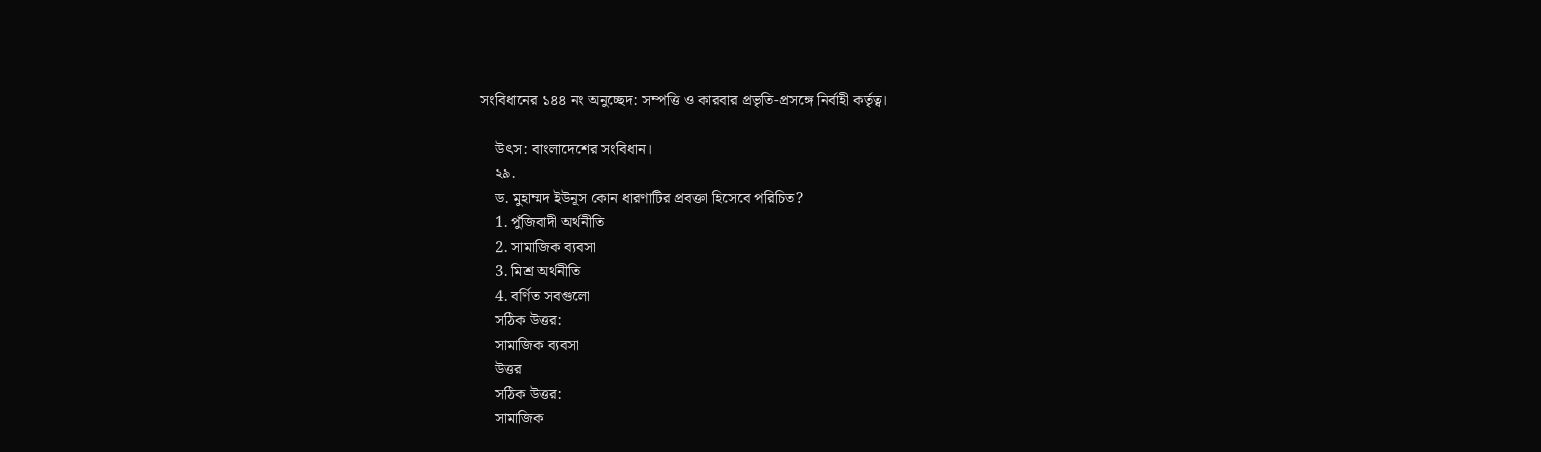সংবিধানের ১৪৪ নং অনুচ্ছেদ: সম্পত্তি ও কারবার প্রভৃতি-প্রসঙ্গে নির্বাহী কর্তৃত্ব।

    উৎস: বাংলাদেশের সংবিধান।
    ২৯.
    ড. মুহাম্মদ ইউনূস কোন ধারণাটির প্রবক্তা হিসেবে পরিচিত?
    1. পুঁজিবাদী অর্থনীতি
    2. সামাজিক ব্যবসা
    3. মিশ্র অর্থনীতি
    4. বর্ণিত সবগুলো
    সঠিক উত্তর:
    সামাজিক ব্যবসা
    উত্তর
    সঠিক উত্তর:
    সামাজিক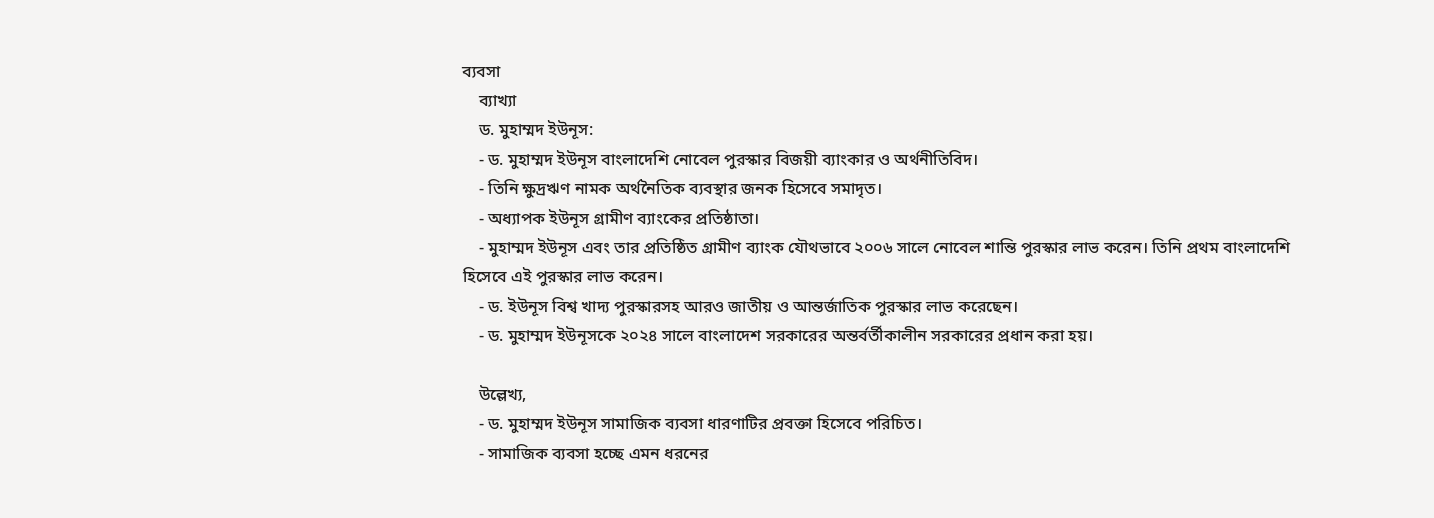ব্যবসা
    ব্যাখ্যা
    ড. মুহাম্মদ ইউনূস:
    - ড. মুহাম্মদ ইউনূস বাংলাদেশি নোবেল পুরস্কার বিজয়ী ব্যাংকার ও অর্থনীতিবিদ।
    - তিনি ক্ষুদ্রঋণ নামক অর্থনৈতিক ব্যবস্থার জনক হিসেবে সমাদৃত।
    - অধ্যাপক ইউনূস গ্রামীণ ব্যাংকের প্রতিষ্ঠাতা।
    - মুহাম্মদ ইউনূস এবং তার প্রতিষ্ঠিত গ্রামীণ ব্যাংক যৌথভাবে ২০০৬ সালে নোবেল শান্তি পুরস্কার লাভ করেন। তিনি প্রথম বাংলাদেশি হিসেবে এই পুরস্কার লাভ করেন।
    - ড. ইউনূস বিশ্ব খাদ্য পুরস্কারসহ আরও জাতীয় ও আন্তর্জাতিক পুরস্কার লাভ করেছেন।
    - ড. মুহাম্মদ ইউনূসকে ২০২৪ সালে বাংলাদেশ সরকারের অন্তর্বর্তীকালীন সরকারের প্রধান করা হয়।

    উল্লেখ্য,
    - ড. মুহাম্মদ ইউনূস সামাজিক ব্যবসা ধারণাটির প্রবক্তা হিসেবে পরিচিত।
    - সামাজিক ব্যবসা হচ্ছে এমন ধরনের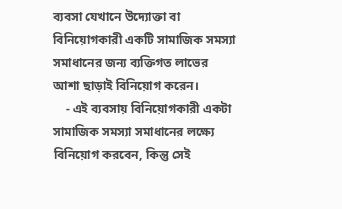ব্যবসা যেখানে উদ্যোক্তা বা বিনিয়োগকারী একটি সামাজিক সমস্যা সমাধানের জন্য ব্যক্তিগত লাভের আশা ছাড়াই বিনিয়োগ করেন।
    - এই ব্যবসায় বিনিয়োগকারী একটা সামাজিক সমস্যা সমাধানের লক্ষ্যে বিনিয়োগ করবেন, কিন্তু সেই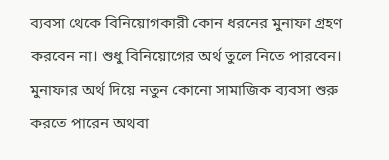ব্যবসা থেকে বিনিয়োগকারী কোন ধরনের মুনাফা গ্রহণ করবেন না। শুধু বিনিয়োগের অর্থ তুলে নিতে পারবেন। মুনাফার অর্থ দিয়ে নতুন কোনো সামাজিক ব্যবসা শুরু করতে পারেন অথবা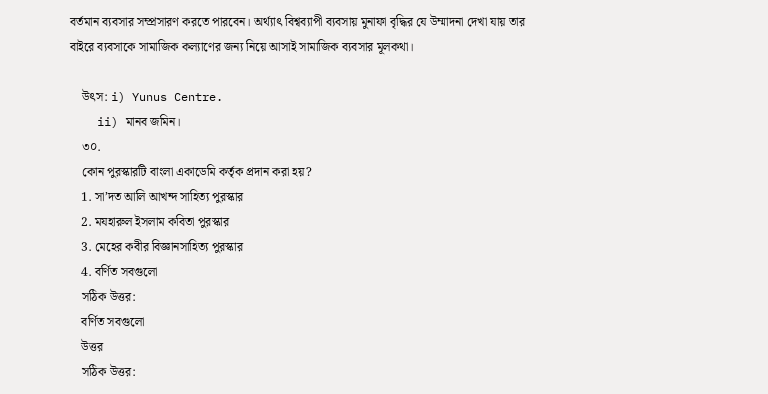বর্তমান ব্যবসার সম্প্রসারণ করতে পারবেন। অর্থ্যাৎ বিশ্বব্যাপী ব্যবসায় মুনাফা বৃদ্ধির যে উম্মাদনা দেখা যায় তার বাইরে ব্যবসাকে সামাজিক কল্যাণের জন্য নিয়ে আসাই সামাজিক ব্যবসার মূলকথা।

    উৎস: i) Yunus Centre.
    ii) মানব জমিন।
    ৩০.
    কোন পুরস্কারটি বাংলা একাডেমি কর্তৃক প্রদান করা হয়?
    1. সা’দত আলি আখন্দ সাহিত্য পুরস্কার
    2. মযহারুল ইসলাম কবিতা পুরস্কার
    3. মেহের কবীর বিজ্ঞানসাহিত্য পুরস্কার
    4. বর্ণিত সবগুলো
    সঠিক উত্তর:
    বর্ণিত সবগুলো
    উত্তর
    সঠিক উত্তর: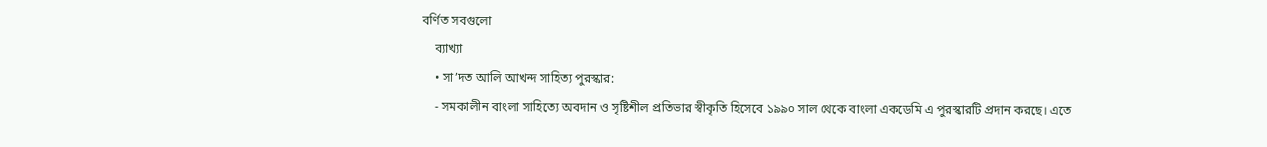বর্ণিত সবগুলো
    ব্যাখ্যা
    • সা’দত আলি আখন্দ সাহিত্য পুরস্কার:
    - সমকালীন বাংলা সাহিত্যে অবদান ও সৃষ্টিশীল প্রতিভার স্বীকৃতি হিসেবে ১৯৯০ সাল থেকে বাংলা একডেমি এ পুরস্কারটি প্রদান করছে। এতে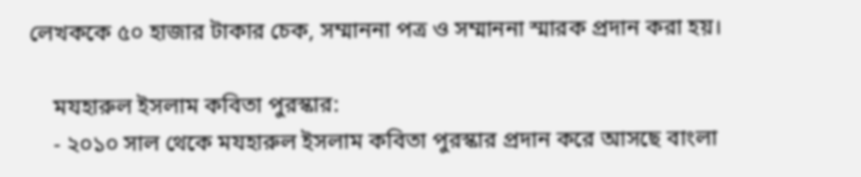লেখককে ৫০ হাজার টাকার চেক, সম্মাননা পত্র ও সম্মাননা স্মারক প্রদান করা হয়।

    মযহারুল ইসলাম কবিতা পুরস্কার:
    - ২০১০ সাল থেকে মযহারুল ইসলাম কবিতা পুরস্কার প্রদান করে আসছে বাংলা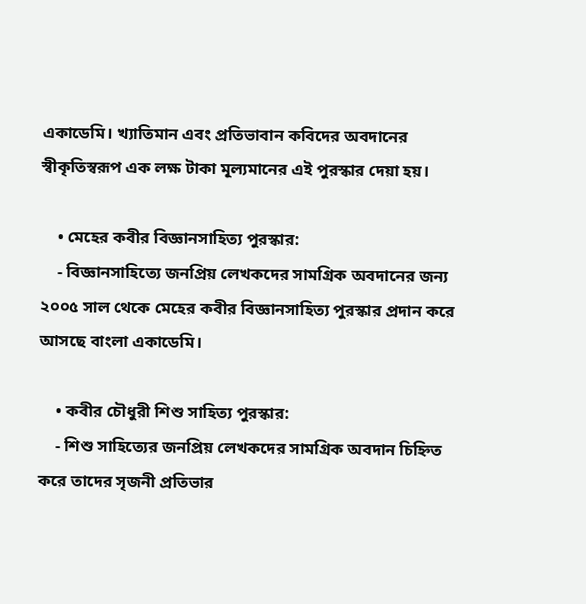একাডেমি। খ্যাতিমান এবং প্রতিভাবান কবিদের অবদানের স্বীকৃতিস্বরূপ এক লক্ষ টাকা মূল্যমানের এই পুরস্কার দেয়া হয়।

    • মেহের কবীর বিজ্ঞানসাহিত্য পুরস্কার:
    - বিজ্ঞানসাহিত্যে জনপ্রিয় লেখকদের সামগ্রিক অবদানের জন্য ২০০৫ সাল থেকে মেহের কবীর বিজ্ঞানসাহিত্য পুরস্কার প্রদান করে আসছে বাংলা একাডেমি।

    • কবীর চৌধুরী শিশু সাহিত্য পুরস্কার:
    - শিশু সাহিত্যের জনপ্রিয় লেখকদের সামগ্রিক অবদান চিহ্নিত করে তাদের সৃজনী প্রতিভার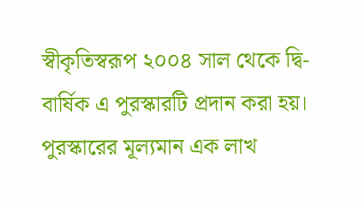স্বীকৃতিস্বরূপ ২০০৪ সাল থেকে দ্বি-বার্ষিক এ পুরস্কারটি প্রদান করা হয়। পুরস্কারের মূল্যমান এক লাখ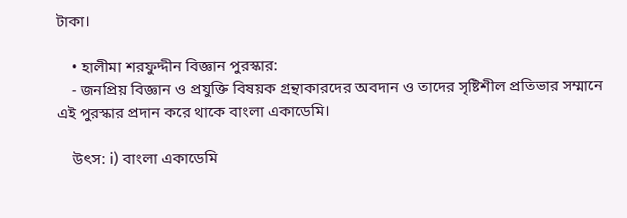টাকা।

    • হালীমা শরফুদ্দীন বিজ্ঞান পুরস্কার:
    - জনপ্রিয় বিজ্ঞান ও প্রযুক্তি বিষয়ক গ্রন্থাকারদের অবদান ও তাদের সৃষ্টিশীল প্রতিভার সম্মানে এই পুরস্কার প্রদান করে থাকে বাংলা একাডেমি।

    উৎস: i) বাংলা একাডেমি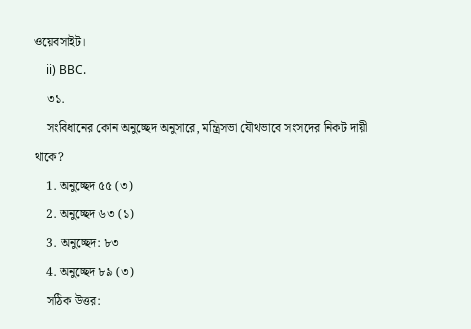ওয়েবসাইট।
    ii) BBC.
    ৩১.
    সংবিধানের কোন অনুচ্ছেদ অনুসারে, মন্ত্রিসভা যৌথভাবে সংসদের নিকট দায়ী থাকে?
    1. অনুচ্ছেদ ৫৫ (৩)
    2. অনুচ্ছেদ ৬৩ (১)
    3. অনুচ্ছেদ: ৮৩
    4. অনুচ্ছেদ ৮৯ (৩)
    সঠিক উত্তর: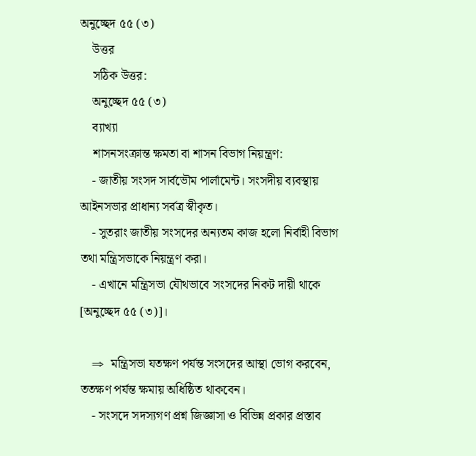অনুচ্ছেদ ৫৫ (৩)
    উত্তর
    সঠিক উত্তর:
    অনুচ্ছেদ ৫৫ (৩)
    ব্যাখ্যা
    শাসনসংক্রান্ত ক্ষমতা বা শাসন বিভাগ নিয়ন্ত্রণ:
    - জাতীয় সংসদ সার্বভৌম পার্লামেন্ট। সংসদীয় ব্যবস্থায় আইনসভার প্রাধান্য সর্বত্র স্বীকৃত।
    - সুতরাং জাতীয় সংসদের অন্যতম কাজ হলো নির্বাহী বিভাগ তথা মন্ত্রিসভাকে নিয়ন্ত্রণ করা।
    - এখানে মন্ত্রিসভা যৌথভাবে সংসদের নিকট দায়ী থাকে [অনুচ্ছেদ ৫৫ (৩)]।

    ⇒  মন্ত্রিসভা যতক্ষণ পর্যন্ত সংসদের আস্থা ভোগ করবেন, ততক্ষণ পর্যন্ত ক্ষমায় অধিষ্ঠিত থাকবেন।
    - সংসদে সদস্যগণ প্রশ্ন জিজ্ঞাসা ও বিভিন্ন প্রকার প্রস্তাব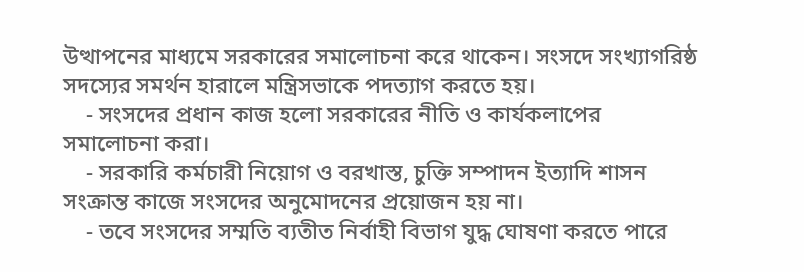উত্থাপনের মাধ্যমে সরকারের সমালোচনা করে থাকেন। সংসদে সংখ্যাগরিষ্ঠ সদস্যের সমর্থন হারালে মন্ত্রিসভাকে পদত্যাগ করতে হয়।
    - সংসদের প্রধান কাজ হলো সরকারের নীতি ও কার্যকলাপের সমালোচনা করা।
    - সরকারি কর্মচারী নিয়োগ ও বরখাস্ত, চুক্তি সম্পাদন ইত্যাদি শাসন সংক্রান্ত কাজে সংসদের অনুমোদনের প্রয়োজন হয় না।
    - তবে সংসদের সম্মতি ব্যতীত নির্বাহী বিভাগ যুদ্ধ ঘোষণা করতে পারে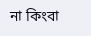না কিংবা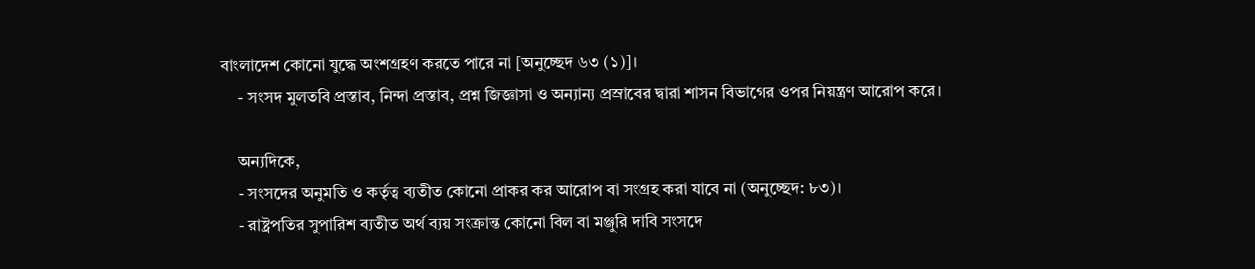বাংলাদেশ কোনো যুদ্ধে অংশগ্রহণ করতে পারে না [অনুচ্ছেদ ৬৩ (১)]।
    - সংসদ মুলতবি প্রস্তাব, নিন্দা প্রস্তাব, প্রশ্ন জিজ্ঞাসা ও অন্যান্য প্রস্রাবের দ্বারা শাসন বিভাগের ওপর নিয়ন্ত্রণ আরোপ করে।

    অন্যদিকে,
    - সংসদের অনুমতি ও কর্তৃত্ব ব্যতীত কোনো প্রাকর কর আরোপ বা সংগ্রহ করা যাবে না (অনুচ্ছেদ: ৮৩)।
    - রাষ্ট্রপতির সুপারিশ ব্যতীত অর্থ ব্যয় সংক্রান্ত কোনো বিল বা মঞ্জুরি দাবি সংসদে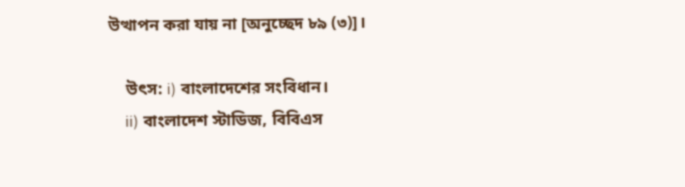উত্থাপন করা যায় না [অনুচ্ছেদ ৮৯ (৩)]।

    উৎস: i) বাংলাদেশের সংবিধান।
    ii) বাংলাদেশ স্টাডিজ, বিবিএস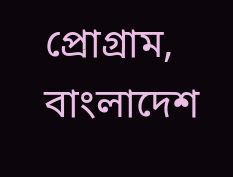প্রোগ্রাম, বাংলাদেশ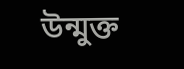উন্মুক্ত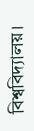বিশ্ববিদ্যালয়।